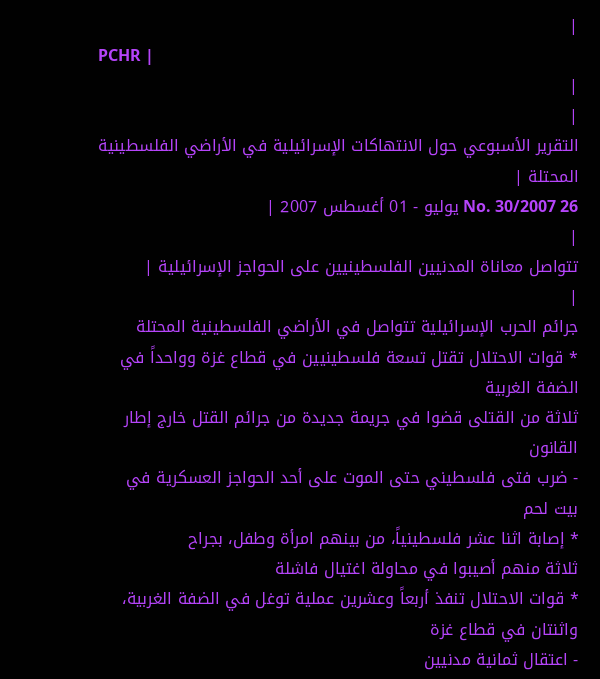|
PCHR |
|
|
التقرير الأسبوعي حول الانتهاكات الإسرائيلية في الأراضي الفلسطينية المحتلة |
No. 30/2007 26 يوليو - 01 أغسطس 2007 |
|
تتواصل معاناة المدنيين الفلسطينيين على الحواجز الإسرائيلية |
|
جرائم الحرب الإسرائيلية تتواصل في الأراضي الفلسطينية المحتلة
* قوات الاحتلال تقتل تسعة فلسطينيين في قطاع غزة وواحداً في الضفة الغربية
ثلاثة من القتلى قضوا في جريمة جديدة من جرائم القتل خارج إطار القانون
- ضرب فتى فلسطيني حتى الموت على أحد الحواجز العسكرية في بيت لحم
* إصابة اثنا عشر فلسطينياً، من بينهم امرأة وطفل، بجراح
ثلاثة منهم أصيبوا في محاولة اغتيال فاشلة
* قوات الاحتلال تنفذ أربعاً وعشرين عملية توغل في الضفة الغربية، واثنتان في قطاع غزة
- اعتقال ثمانية مدنيين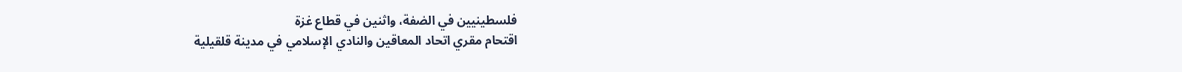فلسطينيين في الضفة، واثنين في قطاع غزة
اقتحام مقري اتحاد المعاقين والنادي الإسلامي في مدينة قلقيلية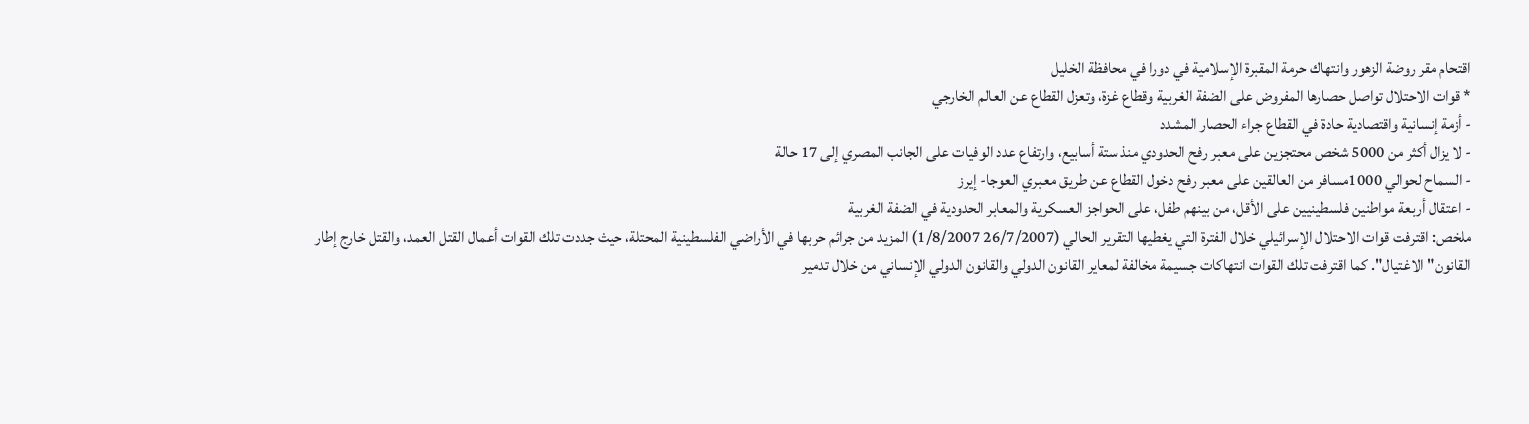اقتحام مقر روضة الزهور وانتهاك حرمة المقبرة الإسلامية في دورا في محافظة الخليل
* قوات الاحتلال تواصل حصارها المفروض على الضفة الغربية وقطاع غزة، وتعزل القطاع عن العالم الخارجي
- أزمة إنسانية واقتصادية حادة في القطاع جراء الحصار المشدد
- لا يزال أكثر من 5000 شخص محتجزين على معبر رفح الحدودي منذ ستة أسابيع، وارتفاع عدد الوفيات على الجانب المصري إلى 17 حالة
- السماح لحوالي 1000مسافر من العالقين على معبر رفح دخول القطاع عن طريق معبري العوجا- إيرز
- اعتقال أربعة مواطنين فلسطينيين على الأقل، من بينهم طفل، على الحواجز العسكرية والمعابر الحدودية في الضفة الغربية
ملخص: اقترفت قوات الاحتلال الإسرائيلي خلال الفترة التي يغطيها التقرير الحالي (26/7/2007 1/8/2007) المزيد من جرائم حربها في الأراضي الفلسطينية المحتلة، حيث جددت تلك القوات أعمال القتل العمد، والقتل خارج إطار القانون" الاغتيال". كما اقترفت تلك القوات انتهاكات جسيمة مخالفة لمعاير القانون الدولي والقانون الدولي الإنساني من خلال تدمير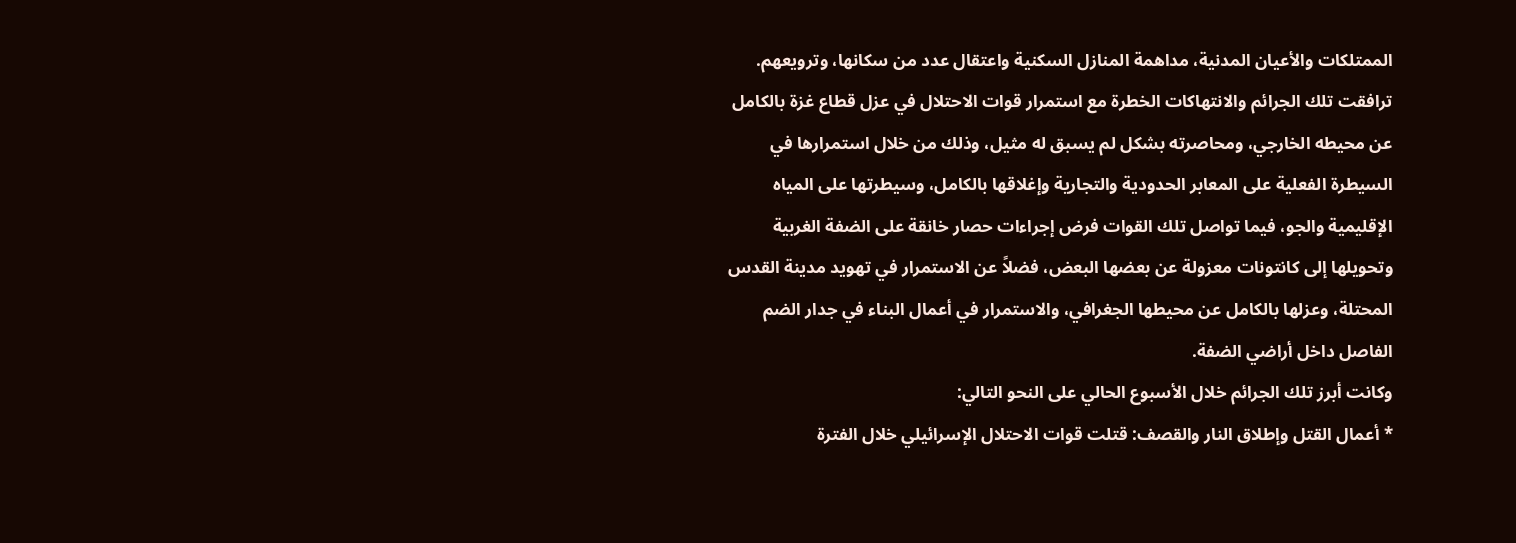الممتلكات والأعيان المدنية، مداهمة المنازل السكنية واعتقال عدد من سكانها، وترويعهم. ترافقت تلك الجرائم والانتهاكات الخطرة مع استمرار قوات الاحتلال في عزل قطاع غزة بالكامل عن محيطه الخارجي، ومحاصرته بشكل لم يسبق له مثيل، وذلك من خلال استمرارها في السيطرة الفعلية على المعابر الحدودية والتجارية وإغلاقها بالكامل، وسيطرتها على المياه الإقليمية والجو، فيما تواصل تلك القوات فرض إجراءات حصار خانقة على الضفة الغربية وتحويلها إلى كانتونات معزولة عن بعضها البعض، فضلاً عن الاستمرار في تهويد مدينة القدس المحتلة، وعزلها بالكامل عن محيطها الجغرافي، والاستمرار في أعمال البناء في جدار الضم الفاصل داخل أراضي الضفة.
وكانت أبرز تلك الجرائم خلال الأسبوع الحالي على النحو التالي:
* أعمال القتل وإطلاق النار والقصف: قتلت قوات الاحتلال الإسرائيلي خلال الفترة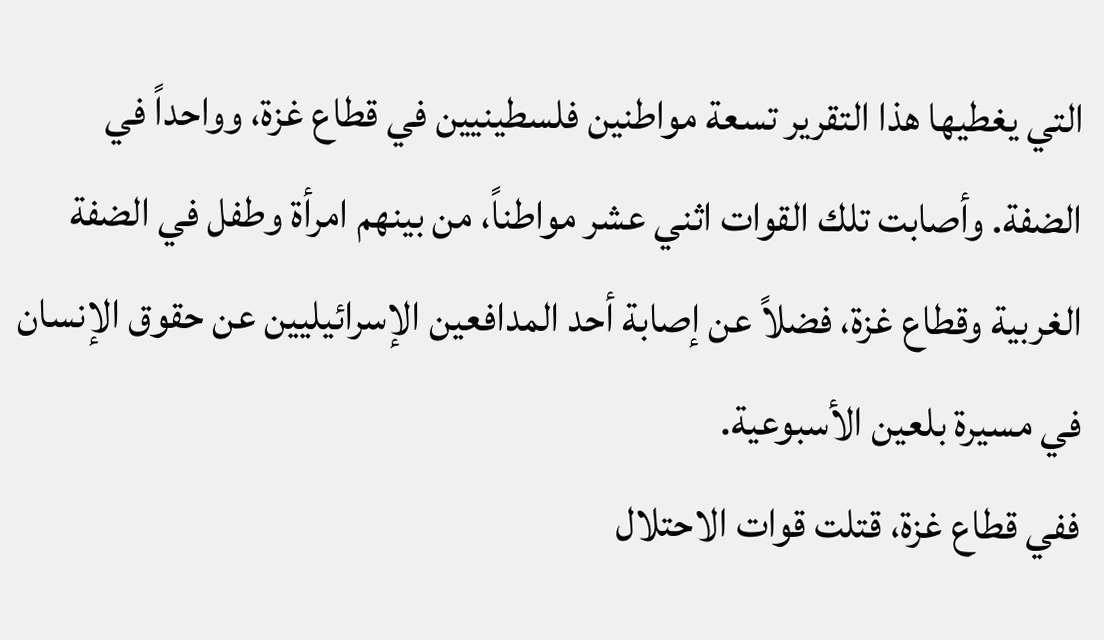التي يغطيها هذا التقرير تسعة مواطنين فلسطينيين في قطاع غزة، وواحداً في الضفة. وأصابت تلك القوات اثني عشر مواطناً، من بينهم امرأة وطفل في الضفة الغربية وقطاع غزة، فضلاً عن إصابة أحد المدافعين الإسرائيليين عن حقوق الإنسان في مسيرة بلعين الأسبوعية.
ففي قطاع غزة، قتلت قوات الاحتلال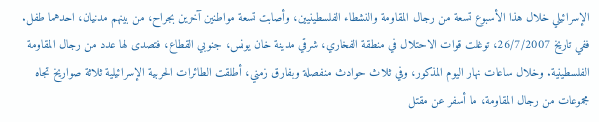الإسرائيلي خلال هذا الأسبوع تسعة من رجال المقاومة والنشطاء الفلسطينيين، وأصابت تسعة مواطنين آخرين بجراح، من بينهم مدنيان، احدهما طفل. ففي تاريخ 26/7/2007، توغلت قوات الاحتلال في منطقة الفخاري، شرقي مدينة خان يونس، جنوبي القطاع، فتصدى لها عدد من رجال المقاومة الفلسطينية. وخلال ساعات نهار اليوم المذكور، وفي ثلاث حوادث منفصلة وبفارق زمني، أطلقت الطائرات الحربية الإسرائيلية ثلاثة صواريخ تجاه مجموعات من رجال المقاومة، ما أسفر عن مقتل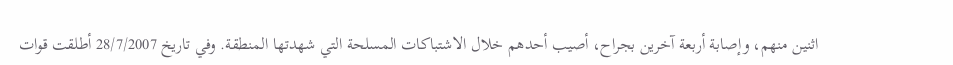اثنين منهم، وإصابة أربعة آخرين بجراح، أصيب أحدهم خلال الاشتباكات المسلحة التي شهدتها المنطقة. وفي تاريخ 28/7/2007 أطلقت قوات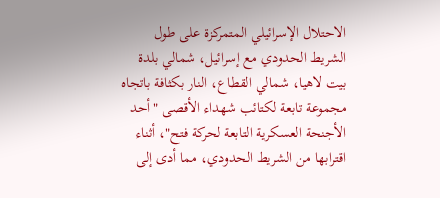الاحتلال الإسرائيلي المتمركزة على طول الشريط الحدودي مع إسرائيل، شمالي بلدة بيت لاهيا، شمالي القطاع، النار بكثافة باتجاه مجموعة تابعة لكتائب شهداء الأقصى "أحد الأجنحة العسكرية التابعة لحركة فتح"، أثناء اقترابها من الشريط الحدودي، مما أدى إلى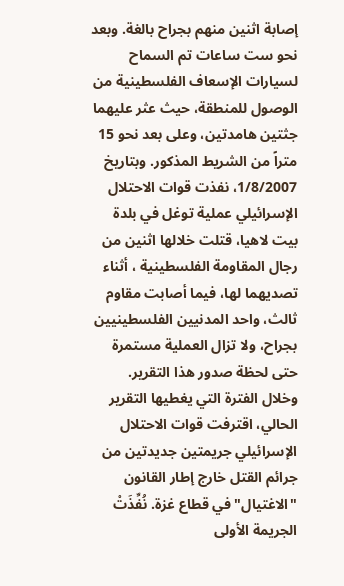إصابة اثنين منهم بجراح بالغة. وبعد نحو ست ساعات تم السماح لسيارات الإسعاف الفلسطينية من الوصول للمنطقة، حيث عثر عليهما جثتين هامدتين، وعلى بعد نحو 15 متراً من الشريط المذكور. وبتاريخ 1/8/2007، نفذت قوات الاحتلال الإسرائيلي عملية توغل في بلدة بيت لاهيا، قتلت خلالها اثنين من رجال المقاومة الفلسطينية ، أثناء تصديهما لها، فيما أصابت مقاوم ثالث، واحد المدنيين الفلسطينيين بجراح، ولا تزال العملية مستمرة حتى لحظة صدور هذا التقرير.
وخلال الفترة التي يغطيها التقرير الحالي، اقترفت قوات الاحتلال الإسرائيلي جريمتين جديدتين من جرائم القتل خارج إطار القانون "الاغتيال" في قطاع غزة. نُفِّذَتْ الجريمة الأولى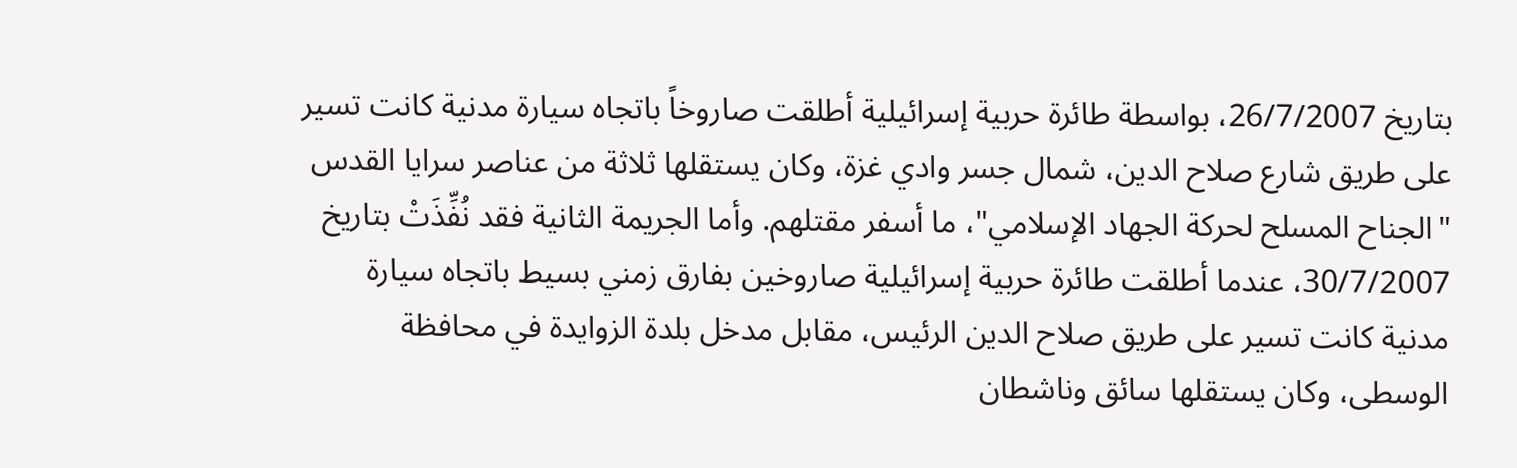بتاريخ 26/7/2007، بواسطة طائرة حربية إسرائيلية أطلقت صاروخاً باتجاه سيارة مدنية كانت تسير على طريق شارع صلاح الدين، شمال جسر وادي غزة، وكان يستقلها ثلاثة من عناصر سرايا القدس "الجناح المسلح لحركة الجهاد الإسلامي"، ما أسفر مقتلهم. وأما الجريمة الثانية فقد نُفِّذَتْ بتاريخ 30/7/2007، عندما أطلقت طائرة حربية إسرائيلية صاروخين بفارق زمني بسيط باتجاه سيارة مدنية كانت تسير على طريق صلاح الدين الرئيس، مقابل مدخل بلدة الزوايدة في محافظة الوسطى، وكان يستقلها سائق وناشطان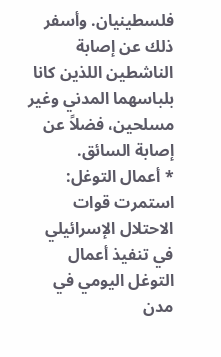فلسطينيان. وأسفر ذلك عن إصابة الناشطين اللذين كانا بلباسهما المدني وغير مسلحين، فضلاً عن إصابة السائق.
* أعمال التوغل: استمرت قوات الاحتلال الإسرائيلي في تنفيذ أعمال التوغل اليومي في مدن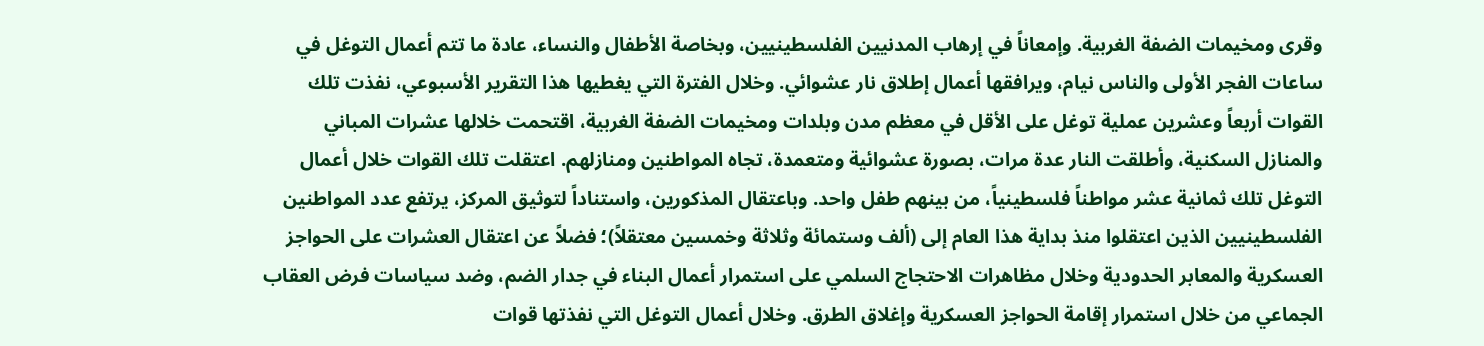وقرى ومخيمات الضفة الغربية. وإمعاناً في إرهاب المدنيين الفلسطينيين، وبخاصة الأطفال والنساء، عادة ما تتم أعمال التوغل في ساعات الفجر الأولى والناس نيام، ويرافقها أعمال إطلاق نار عشوائي. وخلال الفترة التي يغطيها هذا التقرير الأسبوعي، نفذت تلك القوات أربعاً وعشرين عملية توغل على الأقل في معظم مدن وبلدات ومخيمات الضفة الغربية، اقتحمت خلالها عشرات المباني والمنازل السكنية، وأطلقت النار عدة مرات، بصورة عشوائية ومتعمدة، تجاه المواطنين ومنازلهم. اعتقلت تلك القوات خلال أعمال التوغل تلك ثمانية عشر مواطناً فلسطينياً، من بينهم طفل واحد. وباعتقال المذكورين، واستناداً لتوثيق المركز، يرتفع عدد المواطنين الفلسطينيين الذين اعتقلوا منذ بداية هذا العام إلى (ألف وستمائة وثلاثة وخمسين معتقلاً)؛ فضلاً عن اعتقال العشرات على الحواجز العسكرية والمعابر الحدودية وخلال مظاهرات الاحتجاج السلمي على استمرار أعمال البناء في جدار الضم، وضد سياسات فرض العقاب الجماعي من خلال استمرار إقامة الحواجز العسكرية وإغلاق الطرق. وخلال أعمال التوغل التي نفذتها قوات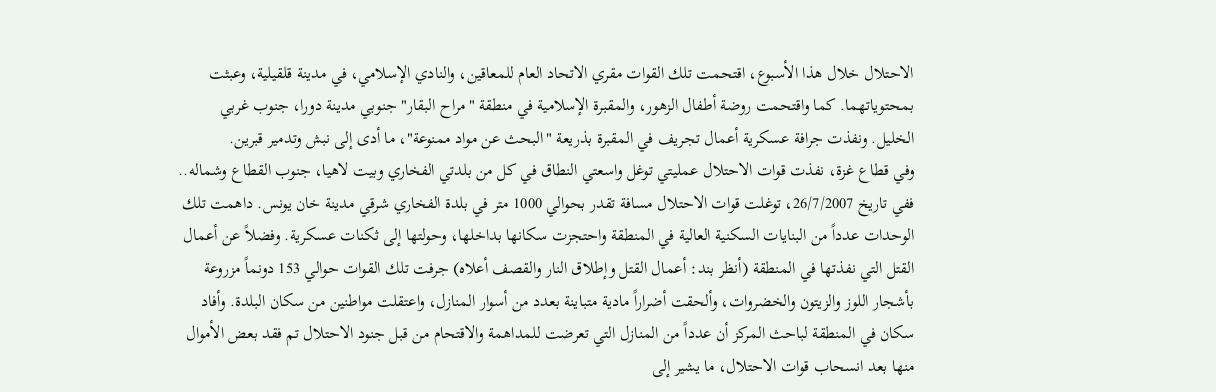الاحتلال خلال هذا الأسبوع، اقتحمت تلك القوات مقري الاتحاد العام للمعاقين، والنادي الإسلامي، في مدينة قلقيلية، وعبثت بمحتوياتهما. كما واقتحمت روضة أطفال الزهور، والمقبرة الإسلامية في منطقة "مراح البقار" جنوبي مدينة دورا، جنوب غربي الخليل. ونفذت جرافة عسكرية أعمال تجريف في المقبرة بذريعة "البحث عن مواد ممنوعة"، ما أدى إلى نبش وتدمير قبرين.
وفي قطاع غزة، نفذت قوات الاحتلال عمليتي توغل واسعتي النطاق في كل من بلدتي الفخاري وبيت لاهيا، جنوب القطاع وشماله.. ففي تاريخ 26/7/2007، توغلت قوات الاحتلال مسافة تقدر بحوالي 1000 متر في بلدة الفخاري شرقي مدينة خان يونس. داهمت تلك الوحدات عدداً من البنايات السكنية العالية في المنطقة واحتجزت سكانها بداخلها، وحولتها إلى ثكنات عسكرية. وفضلاً عن أعمال القتل التي نفذتها في المنطقة (أنظر بند: أعمال القتل وإطلاق النار والقصف أعلاه) جرفت تلك القوات حوالي 153 دونماً مزروعة بأشجار اللوز والزيتون والخضروات، وألحقت أضراراً مادية متباينة بعدد من أسوار المنازل، واعتقلت مواطنين من سكان البلدة. وأفاد سكان في المنطقة لباحث المركز أن عدداً من المنازل التي تعرضت للمداهمة والاقتحام من قبل جنود الاحتلال تم فقد بعض الأموال منها بعد انسحاب قوات الاحتلال، ما يشير إلى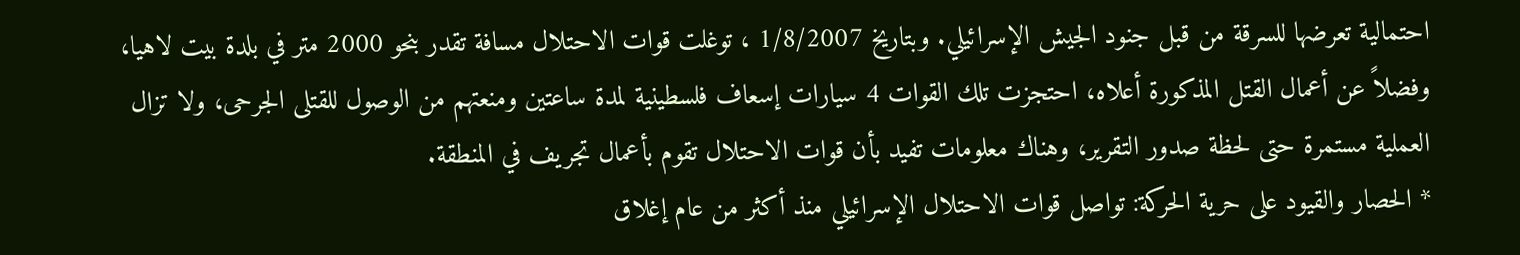احتمالية تعرضها للسرقة من قبل جنود الجيش الإسرائيلي. وبتاريخ 1/8/2007 ، توغلت قوات الاحتلال مسافة تقدر بنحو 2000 متر في بلدة بيت لاهيا، وفضلاً عن أعمال القتل المذكورة أعلاه، احتجزت تلك القوات 4 سيارات إسعاف فلسطينية لمدة ساعتين ومنعتهم من الوصول للقتلى الجرحى، ولا تزال العملية مستمرة حتى لحظة صدور التقرير، وهناك معلومات تفيد بأن قوات الاحتلال تقوم بأعمال تجريف في المنطقة.
* الحصار والقيود على حرية الحركة: تواصل قوات الاحتلال الإسرائيلي منذ أكثر من عام إغلاق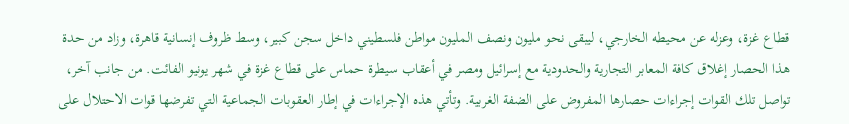قطاع غزة، وعزله عن محيطه الخارجي، ليبقى نحو مليون ونصف المليون مواطن فلسطيني داخل سجن كبير، وسط ظروف إنسانية قاهرة، وزاد من حدة هذا الحصار إغلاق كافة المعابر التجارية والحدودية مع إسرائيل ومصر في أعقاب سيطرة حماس على قطاع غزة في شهر يونيو الفائت. من جانب آخر، تواصل تلك القوات إجراءات حصارها المفروض على الضفة الغربية. وتأتي هذه الإجراءات في إطار العقوبات الجماعية التي تفرضها قوات الاحتلال على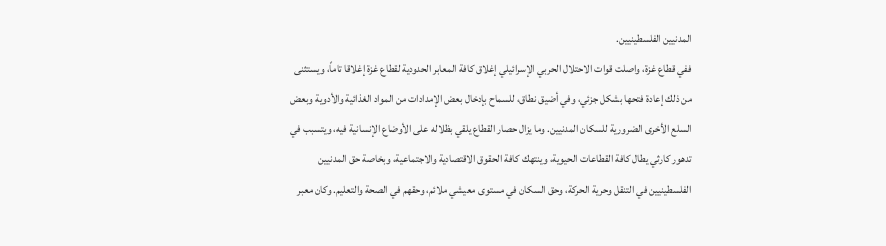المدنيين الفلسطينيين.
ففي قطاع غزة، واصلت قوات الاحتلال الحربي الإسرائيلي إغلاق كافة المعابر الحدودية لقطاع غزة إغلاقا تاماً، ويستثنى من ذلك إعادة فتحها بشكل جزئي، وفي أضيق نطاق، للسماح بإدخال بعض الإمدادات من المواد الغذائية والأدوية وبعض السلع الأخرى الضرورية للسكان المدنيين. وما يزال حصار القطاع يلقي بظلاله على الأوضاع الإنسانية فيه، ويتسبب في تدهور كارثي يطال كافة القطاعات الحيوية، وينتهك كافة الحقوق الاقتصادية والاجتماعية، وبخاصة حق المدنيين الفلسطينيين في التنقل وحرية الحركة، وحق السكان في مستوى معيشي ملائم، وحقهم في الصحة والتعليم. وكان معبر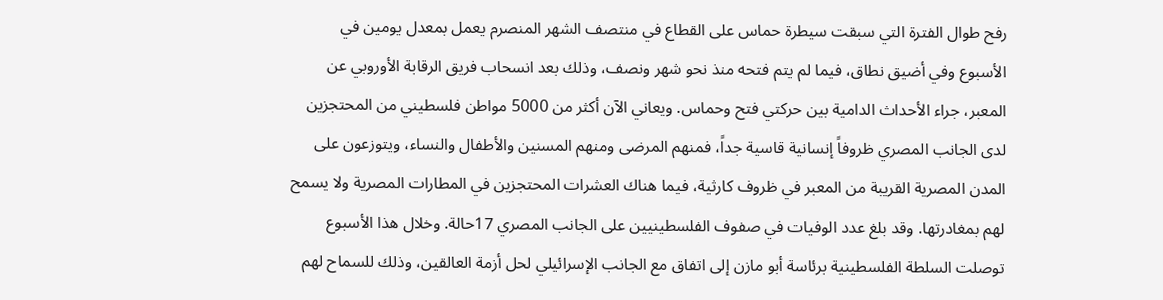رفح طوال الفترة التي سبقت سيطرة حماس على القطاع في منتصف الشهر المنصرم يعمل بمعدل يومين في الأسبوع وفي أضيق نطاق، فيما لم يتم فتحه منذ نحو شهر ونصف، وذلك بعد انسحاب فريق الرقابة الأوروبي عن المعبر، جراء الأحداث الدامية بين حركتي فتح وحماس. ويعاني الآن أكثر من 5000 مواطن فلسطيني من المحتجزين لدى الجانب المصري ظروفاً إنسانية قاسية جداً، فمنهم المرضى ومنهم المسنين والأطفال والنساء، ويتوزعون على المدن المصرية القريبة من المعبر في ظروف كارثية، فيما هناك العشرات المحتجزين في المطارات المصرية ولا يسمح لهم بمغادرتها. وقد بلغ عدد الوفيات في صفوف الفلسطينيين على الجانب المصري 17حالة. وخلال هذا الأسبوع توصلت السلطة الفلسطينية برئاسة أبو مازن إلى اتفاق مع الجانب الإسرائيلي لحل أزمة العالقين، وذلك للسماح لهم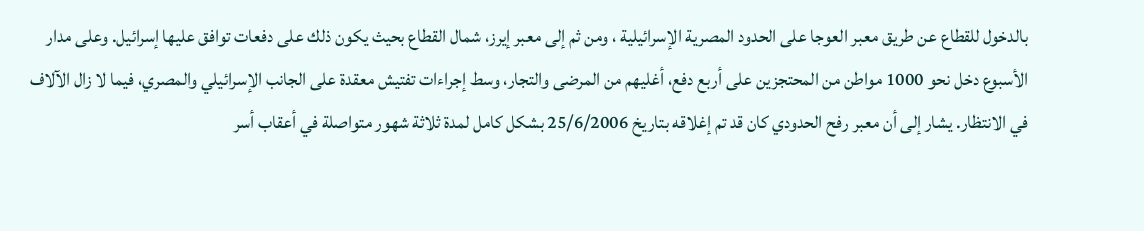بالدخول للقطاع عن طريق معبر العوجا على الحدود المصرية الإسرائيلية ، ومن ثم إلى معبر إيرز، شمال القطاع بحيث يكون ذلك على دفعات توافق عليها إسرائيل. وعلى مدار الأسبوع دخل نحو 1000 مواطن من المحتجزين على أربع دفع، أغليهم من المرضى والتجار، وسط إجراءات تفتيش معقدة على الجانب الإسرائيلي والمصري، فيما لا زال الآلاف في الانتظار. يشار إلى أن معبر رفح الحدودي كان قد تم إغلاقه بتاريخ 25/6/2006 بشكل كامل لمدة ثلاثة شهور متواصلة في أعقاب أسر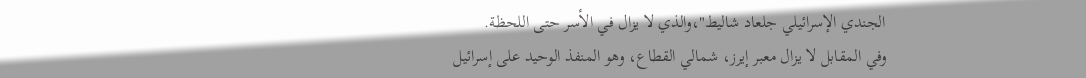الجندي الإسرائيلي جلعاد شاليط"،والذي لا يزال في الأسر حتى اللحظة.
وفي المقابل لا يزال معبر إيرز، شمالي القطاع، وهو المنفذ الوحيد على إسرائيل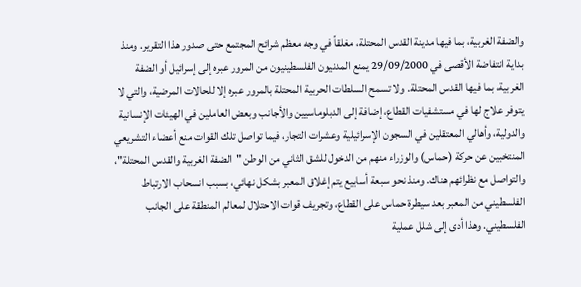والضفة الغربية، بما فيها مدينة القدس المحتلة، مغلقاً في وجه معظم شرائح المجتمع حتى صدور هذا التقرير. ومنذ بداية انتفاضة الأقصى في 29/09/2000 يمنع المدنيون الفلسطينيون من المرور عبره إلى إسرائيل أو الضفة الغربية، بما فيها القدس المحتلة. ولا تسمح السلطات الحربية المحتلة بالمرور عبره إلا للحالات المرضية، والتي لا يتوفر علاج لها في مستشفيات القطاع، إضافة إلى الدبلوماسيين والأجانب وبعض العاملين في الهيئات الإنسانية والدولية، وأهالي المعتقلين في السجون الإسرائيلية وعشرات التجار، فيما تواصل تلك القوات منع أعضاء التشريعي المنتخبين عن حركة (حماس) والوزراء منهم من الدخول للشق الثاني من الوطن "الضفة الغربية والقدس المحتلة"، والتواصل مع نظرائهم هناك. ومنذ نحو سبعة أسابيع يتم إغلاق المعبر بشكل نهائي، بسبب انسحاب الارتباط الفلسطيني من المعبر بعد سيطرة حماس على القطاع، وتجريف قوات الاحتلال لمعالم المنطقة على الجانب الفلسطيني. وهذا أدى إلى شلل عملية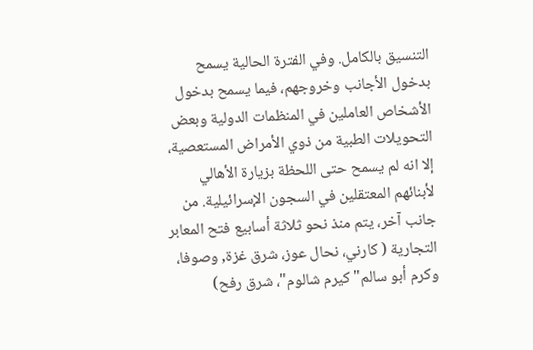التنسيق بالكامل. وفي الفترة الحالية يسمح بدخول الأجانب وخروجهم، فيما يسمح بدخول الأشخاص العاملين في المنظمات الدولية وبعض التحويلات الطبية من ذوي الأمراض المستعصية، إلا انه لم يسمح حتى اللحظة بزيارة الأهالي لأبنائهم المعتقلين في السجون الإسرائيلية. من جانب آخر، يتم منذ نحو ثلاثة أسابيع فتح المعابر التجارية ( كارني، نحال عوز، شرق غزة, وصوفا، وكرم أبو سالم" كيرم شالوم"، شرق رفح)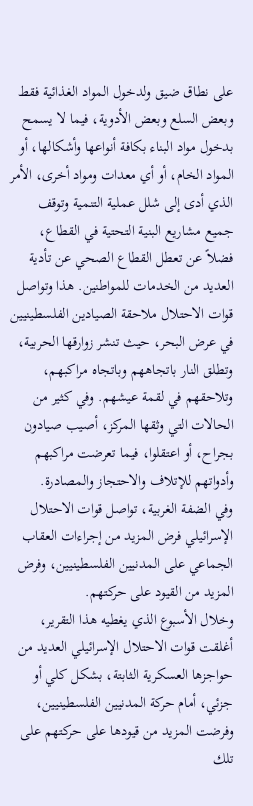على نطاق ضيق ولدخول المواد الغذائية فقط وبعض السلع وبعض الأدوية، فيما لا يسمح بدخول مواد البناء بكافة أنواعها وأشكالها، أو المواد الخام، أو أي معدات ومواد أخرى، الأمر الذي أدى إلى شلل عملية التنمية وتوقف جميع مشاريع البنية التحتية في القطاع، فضلاً عن تعطل القطاع الصحي عن تأدية العديد من الخدمات للمواطنين. هذا وتواصل قوات الاحتلال ملاحقة الصيادين الفلسطينيين في عرض البحر، حيث تنشر زوارقها الحربية، وتطلق النار باتجاههم وباتجاه مراكبهم، وتلاحقهم في لقمة عيشهم. وفي كثير من الحالات التي وثقها المركز، أصيب صيادون بجراح، أو اعتقلوا، فيما تعرضت مراكبهم وأدواتهم للإتلاف والاحتجاز والمصادرة.
وفي الضفة الغربية، تواصل قوات الاحتلال الإسرائيلي فرض المزيد من إجراءات العقاب الجماعي على المدنيين الفلسطينيين، وفرض المزيد من القيود على حركتهم.
وخلال الأسبوع الذي يغطيه هذا التقرير، أغلقت قوات الاحتلال الإسرائيلي العديد من حواجزها العسكرية الثابتة، بشكل كلي أو جزئي، أمام حركة المدنيين الفلسطينيين، وفرضت المزيد من قيودها على حركتهم على تلك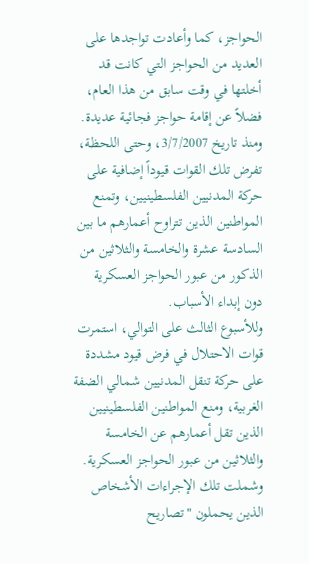الحواجز، كما وأعادت تواجدها على العديد من الحواجز التي كانت قد أخلتها في وقت سابق من هذا العام، فضلاً عن إقامة حواجز فجائية عديدة. ومنذ تاريخ 3/7/2007، وحتى اللحظة، تفرض تلك القوات قيوداً إضافية على حركة المدنيين الفلسطينيين، وتمنع المواطنين الذين تتراوح أعمارهم ما بين السادسة عشرة والخامسة والثلاثين من الذكور من عبور الحواجز العسكرية دون إبداء الأسباب.
وللأسبوع الثالث على التوالي، استمرت قوات الاحتلال في فرض قيود مشددة على حركة تنقل المدنيين شمالي الضفة الغربية، ومنع المواطنين الفلسطينيين الذين تقل أعمارهم عن الخامسة والثلاثين من عبور الحواجز العسكرية. وشملت تلك الإجراءات الأشخاص الذين يحملون "تصاريح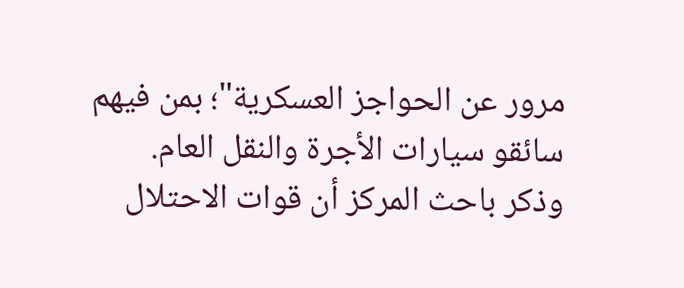مرور عن الحواجز العسكرية"؛ بمن فيهم سائقو سيارات الأجرة والنقل العام. وذكر باحث المركز أن قوات الاحتلال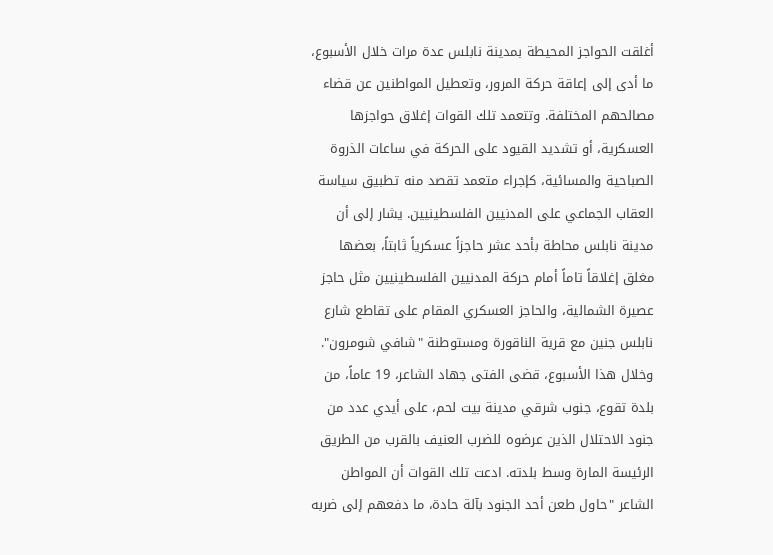أغلقت الحواجز المحيطة بمدينة نابلس عدة مرات خلال الأسبوع، ما أدى إلى إعاقة حركة المرور، وتعطيل المواطنين عن قضاء مصالحهم المختلفة. وتتعمد تلك القوات إغلاق حواجزها العسكرية، أو تشديد القيود على الحركة في ساعات الذروة الصباحية والمسائية، كإجراء متعمد تقصد منه تطبيق سياسة العقاب الجماعي على المدنيين الفلسطينيين. يشار إلى أن مدينة نابلس محاطة بأحد عشر حاجزاً عسكرياً ثابتاً، بعضها مغلق إغلاقاً تاماً أمام حركة المدنيين الفلسطينيين مثل حاجز عصيرة الشمالية، والحاجز العسكري المقام على تقاطع شارع نابلس جنين مع قرية الناقورة ومستوطنة "شافي شومرون".
وخلال هذا الأسبوع، قضى الفتى جهاد الشاعر، 19 عاماً، من بلدة تقوع، جنوب شرقي مدينة بيت لحم، على أيدي عدد من جنود الاحتلال الذين عرضوه للضرب العنيف بالقرب من الطريق الرئيسة المارة وسط بلدته. ادعت تلك القوات أن المواطن الشاعر "حاول طعن أحد الجنود بآلة حادة، ما دفعهم إلى ضربه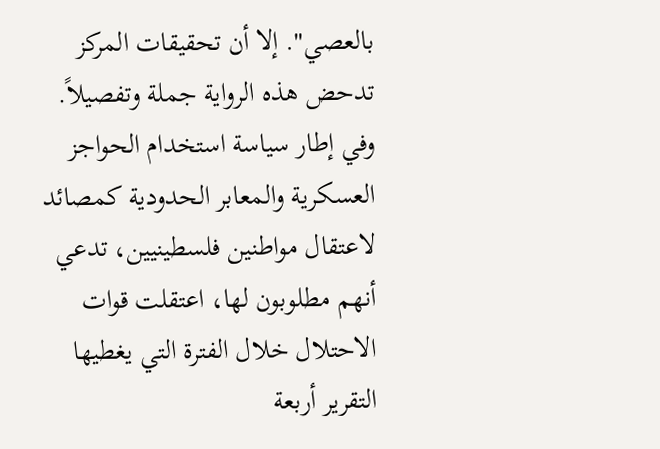بالعصي". إلا أن تحقيقات المركز تدحض هذه الرواية جملة وتفصيلاً.
وفي إطار سياسة استخدام الحواجز العسكرية والمعابر الحدودية كمصائد لاعتقال مواطنين فلسطينيين، تدعي أنهم مطلوبون لها، اعتقلت قوات الاحتلال خلال الفترة التي يغطيها التقرير أربعة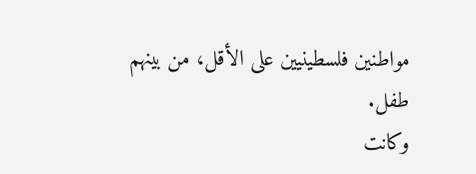مواطنين فلسطينيين على الأقل، من بينهم طفل.
وكانت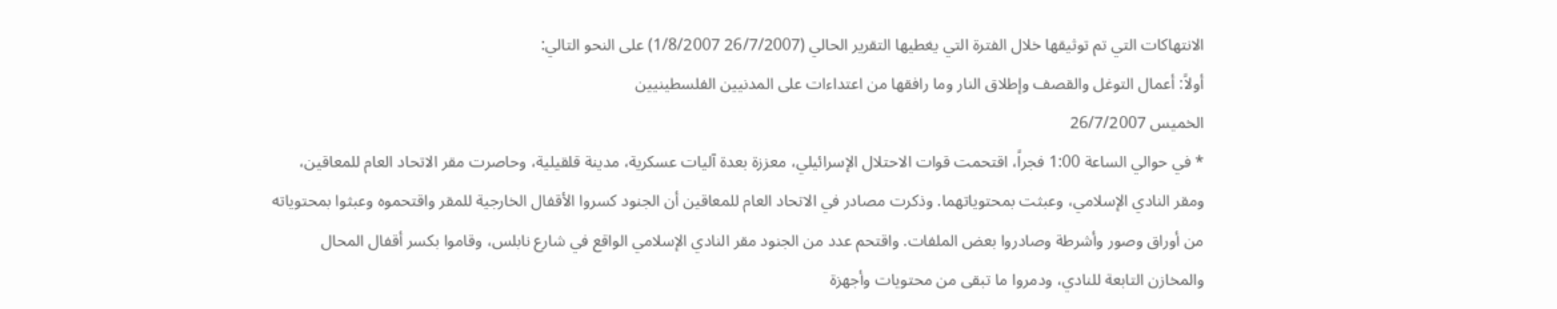الانتهاكات التي تم توثيقها خلال الفترة التي يغطيها التقرير الحالي (26/7/2007 1/8/2007) على النحو التالي:
أولاً: أعمال التوغل والقصف وإطلاق النار وما رافقها من اعتداءات على المدنيين الفلسطينيين
الخميس 26/7/2007
* في حوالي الساعة 1:00 فجراً، اقتحمت قوات الاحتلال الإسرائيلي، معززة بعدة آليات عسكرية، مدينة قلقيلية، وحاصرت مقر الاتحاد العام للمعاقين، ومقر النادي الإسلامي، وعبثت بمحتوياتهما. وذكرت مصادر في الاتحاد العام للمعاقين أن الجنود كسروا الأقفال الخارجية للمقر واقتحموه وعبثوا بمحتوياته من أوراق وصور وأشرطة وصادروا بعض الملفات. واقتحم عدد من الجنود مقر النادي الإسلامي الواقع في شارع نابلس، وقاموا بكسر أقفال المحال والمخازن التابعة للنادي، ودمروا ما تبقى من محتويات وأجهزة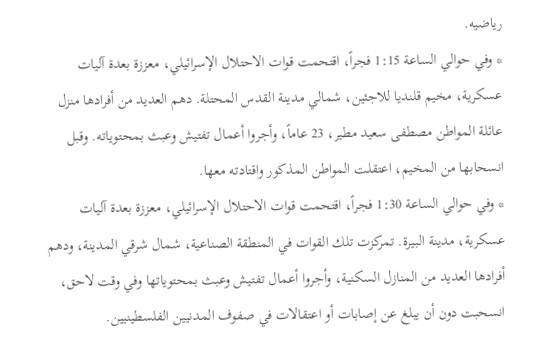رياضيه.
* وفي حوالي الساعة 1:15 فجراً، اقتحمت قوات الاحتلال الإسرائيلي، معززة بعدة آليات عسكرية، مخيم قلنديا للاجئين، شمالي مدينة القدس المحتلة. دهم العديد من أفرادها منزل عائلة المواطن مصطفى سعيد مطير، 23 عاماً، وأجروا أعمال تفتيش وعبث بمحتوياته. وقبل انسحابها من المخيم، اعتقلت المواطن المذكور واقتادته معها.
* وفي حوالي الساعة 1:30 فجراً، اقتحمت قوات الاحتلال الإسرائيلي، معززة بعدة آليات عسكرية، مدينة البيرة. تمركزت تلك القوات في المنطقة الصناعية، شمال شرقي المدينة، ودهم أفرادها العديد من المنازل السكنية، وأجروا أعمال تفتيش وعبث بمحتوياتها وفي وقت لاحق، انسحبت دون أن يبلغ عن إصابات أو اعتقالات في صفوف المدنيين الفلسطينيين.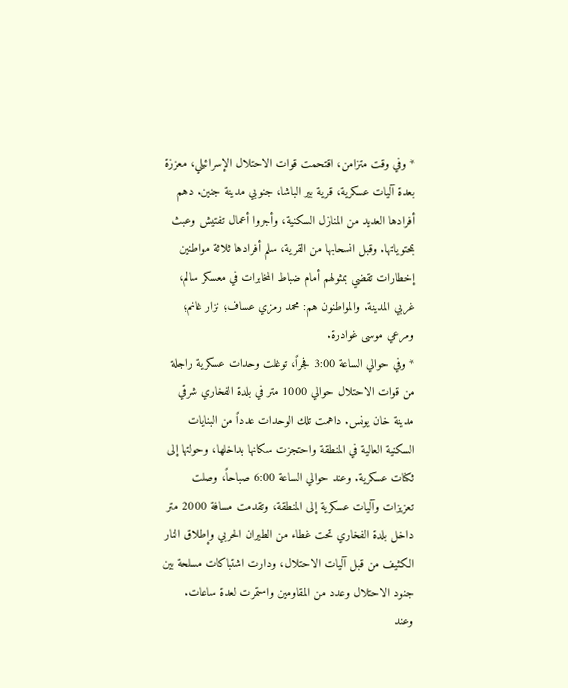* وفي وقت متزامن، اقتحمت قوات الاحتلال الإسرائيلي، معززة بعدة آليات عسكرية، قرية بير الباشا، جنوبي مدينة جنين. دهم أفرادها العديد من المنازل السكنية، وأجروا أعمال تفتيش وعبث بمحتوياتها. وقبل انسحابها من القرية، سلم أفرادها ثلاثة مواطنين إخطارات تقضي بمثولهم أمام ضباط المخابرات في معسكر سالم، غربي المدينة. والمواطنون هم: محمد رمزي عساف؛ نزار غانم؛ ومرعي موسى غوادرة.
* وفي حوالي الساعة 3:00 فجراً، توغلت وحدات عسكرية راجلة من قوات الاحتلال حوالي 1000 متر في بلدة الفخاري شرقي مدينة خان يونس. داهمت تلك الوحدات عدداً من البنايات السكنية العالية في المنطقة واحتجزت سكانها بداخلها، وحولتها إلى ثكنات عسكرية. وعند حوالي الساعة 6:00 صباحاً، وصلت تعزيزات وآليات عسكرية إلى المنطقة، وتقدمت مسافة 2000 متر داخل بلدة الفخاري تحت غطاء من الطيران الحربي وإطلاق النار الكثيف من قبل آليات الاحتلال، ودارت اشتباكات مسلحة بين جنود الاحتلال وعدد من المقاومين واستمرت لعدة ساعات.
وعند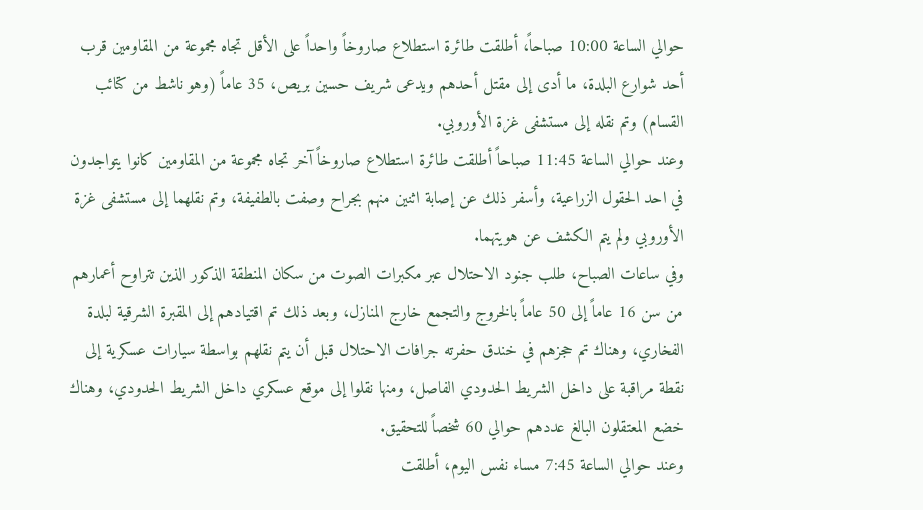حوالي الساعة 10:00 صباحاً، أطلقت طائرة استطلاع صاروخاً واحداً على الأقل تجاه مجموعة من المقاومين قرب أحد شوارع البلدة، ما أدى إلى مقتل أحدهم ويدعى شريف حسين بريص، 35 عاماً (وهو ناشط من كتائب القسام) وتم نقله إلى مستشفى غزة الأوروبي.
وعند حوالي الساعة 11:45 صباحاً أطلقت طائرة استطلاع صاروخاً آخر تجاه مجموعة من المقاومين كانوا يتواجدون في احد الحقول الزراعية، وأسفر ذلك عن إصابة اثنين منهم بجراح وصفت بالطفيفة، وتم نقلهما إلى مستشفى غزة الأوروبي ولم يتم الكشف عن هويتهما.
وفي ساعات الصباح، طلب جنود الاحتلال عبر مكبرات الصوت من سكان المنطقة الذكور الذين تتراوح أعمارهم من سن 16 عاماً إلى 50 عاماً بالخروج والتجمع خارج المنازل، وبعد ذلك تم اقتيادهم إلى المقبرة الشرقية لبلدة الفخاري، وهناك تم حجزهم في خندق حفرته جرافات الاحتلال قبل أن يتم نقلهم بواسطة سيارات عسكرية إلى نقطة مراقبة على داخل الشريط الحدودي الفاصل، ومنها نقلوا إلى موقع عسكري داخل الشريط الحدودي، وهناك خضع المعتقلون البالغ عددهم حوالي 60 شخصاً للتحقيق.
وعند حوالي الساعة 7:45 مساء نفس اليوم، أطلقت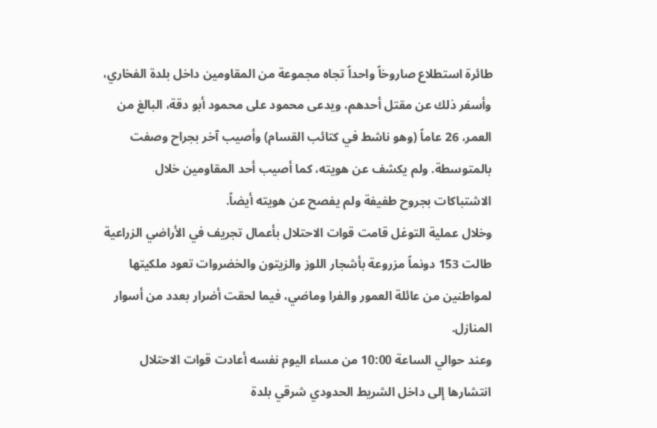طائرة استطلاع صاروخاً واحداً تجاه مجموعة من المقاومين داخل بلدة الفخاري، وأسفر ذلك عن مقتل أحدهم، ويدعى محمود على محمود أبو دقة، البالغ من العمر، 26 عاماً (وهو ناشط في كتائب القسام) وأصيب آخر بجراح وصفت بالمتوسطة. ولم يكشف عن هويته، كما أصيب أحد المقاومين خلال الاشتباكات بجروح طفيفة ولم يفصح عن هويته أيضاً.
وخلال عملية التوغل قامت قوات الاحتلال بأعمال تجريف في الأراضي الزراعية طالت 153 دونماً مزروعة بأشجار اللوز والزيتون والخضروات تعود ملكيتها لمواطنين من عائلة العمور والفرا وماضي، فيما لحقت أضرار بعدد من أسوار المنازل.
وعند حوالي الساعة 10:00 من مساء اليوم نفسه أعادت قوات الاحتلال انتشارها إلى داخل الشريط الحدودي شرقي بلدة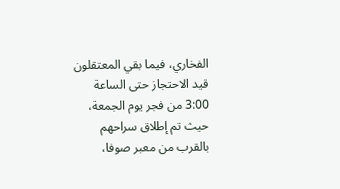الفخاري، فيما بقي المعتقلون قيد الاحتجاز حتى الساعة 3:00 من فجر يوم الجمعة، حيث تم إطلاق سراحهم بالقرب من معبر صوفا،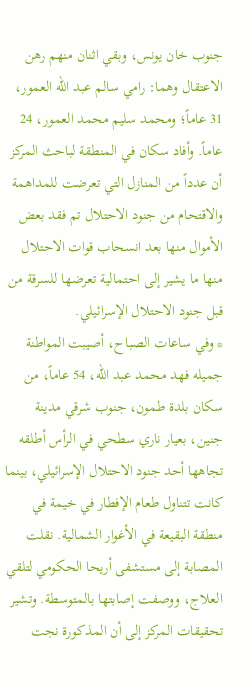جنوب خان يونس، وبقي اثنان منهم رهن الاعتقال وهما: رامي سالم عبد الله العمور، 31 عاماً؛ ومحمد سليم محمد العمور، 24 عاماً. وأفاد سكان في المنطقة لباحث المركز أن عدداً من المنازل التي تعرضت للمداهمة والاقتحام من جنود الاحتلال تم فقد بعض الأموال منها بعد انسحاب قوات الاحتلال منها ما يشير إلى احتمالية تعرضها للسرقة من قبل جنود الاحتلال الإسرائيلي.
* وفي ساعات الصباح، أصيبت المواطنة جميله فهد محمد عبد الله، 54 عاماً، من سكان بلدة طمون، جنوب شرقي مدينة جنين، بعيار ناري سطحي في الرأس أطلقه تجاهها أحد جنود الاحتلال الإسرائيلي، بينما كانت تتناول طعام الإفطار في خيمة في منطقة البقيعة في الأغوار الشمالية. نقلت المصابة إلى مستشفى أريحا الحكومي لتلقي العلاج، ووصفت إصابتها بالمتوسطة. وتشير تحقيقات المركز إلى أن المذكورة نجت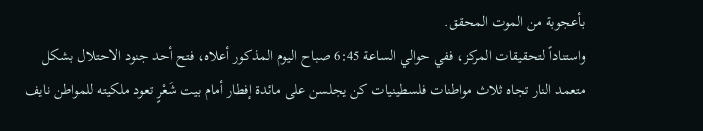بأعجوبة من الموت المحقق.
واستناداً لتحقيقات المركز، ففي حوالي الساعة 6:45 صباح اليوم المذكور أعلاه، فتح أحد جنود الاحتلال بشكل متعمد النار تجاه ثلاث مواطنات فلسطينيات كن يجلسن على مائدة إفطار أمام بيت شَعْرٍ تعود ملكيته للمواطن نايف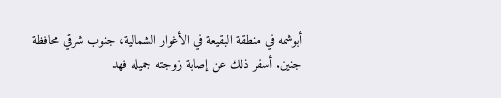أبوشمه في منطقة البقيعة في الأغوار الشمالية، جنوب شرقي محافظة جنين. أسفر ذلك عن إصابة زوجته جميله فهد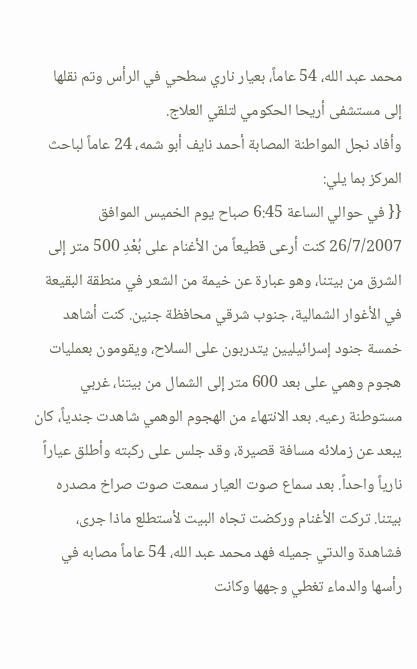محمد عبد الله، 54 عاماً، بعيار ناري سطحي في الرأس وتم نقلها إلى مستشفى أريحا الحكومي لتلقي العلاج.
وأفاد نجل المواطنة المصابة أحمد نايف أبو شمه، 24 عاماً لباحث المركز بما يلي:
{{ في حوالي الساعة 6:45 صباح يوم الخميس الموافق 26/7/2007 كنت أرعى قطيعاً من الأغنام على بُعْدِ 500 متر إلى الشرق من بيتنا، وهو عبارة عن خيمة من الشعر في منطقة البقيعة في الأغوار الشمالية، جنوب شرقي محافظة جنين. كنت أشاهد خمسة جنود إسرائيليين يتدربون على السلاح، ويقومون بعمليات هجوم وهمي على بعد 600 متر إلى الشمال من بيتنا، غربي مستوطنة رعيه. بعد الانتهاء من الهجوم الوهمي شاهدت جندياً، كان يبعد عن زملائه مسافة قصيرة، وقد جلس على ركبته وأطلق عياراً نارياً واحداً. بعد سماع صوت العيار سمعت صوت صراخ مصدره بيتنا. تركت الأغنام وركضت تجاه البيت لأستطلع ماذا جرى، فشاهدة والدتي جميله فهد محمد عبد الله، 54 عاماً مصابه في رأسها والدماء تغطي وجهها وكانت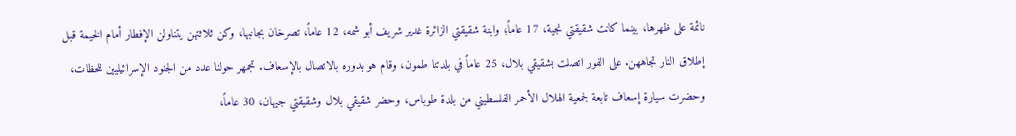نائمة على ظهرها، بينما كانت شقيقتي نجية، 17 عاماً؛ وابنة شقيقتي الزائرة غدير شريف أبو شمه، 12 عاماً، تصرخان بجانبها، وكن ثلاثتهن يتناولن الإفطار أمام الخيمة قبل إطلاق النار تجاههن. على الفور اتصلت بشقيقي بلال، 25 عاماً في بلدتنا طمون، وقام هو بدوره بالاتصال بالإسعاف. تجمهر حولنا عدد من الجنود الإسرائيليين للحظات، وحضرت سيارة إسعاف تابعة لجمعية الهلال الأحمر الفلسطيني من بلدة طوباس، وحضر شقيقي بلال وشقيقتي جيهان، 30 عاماً،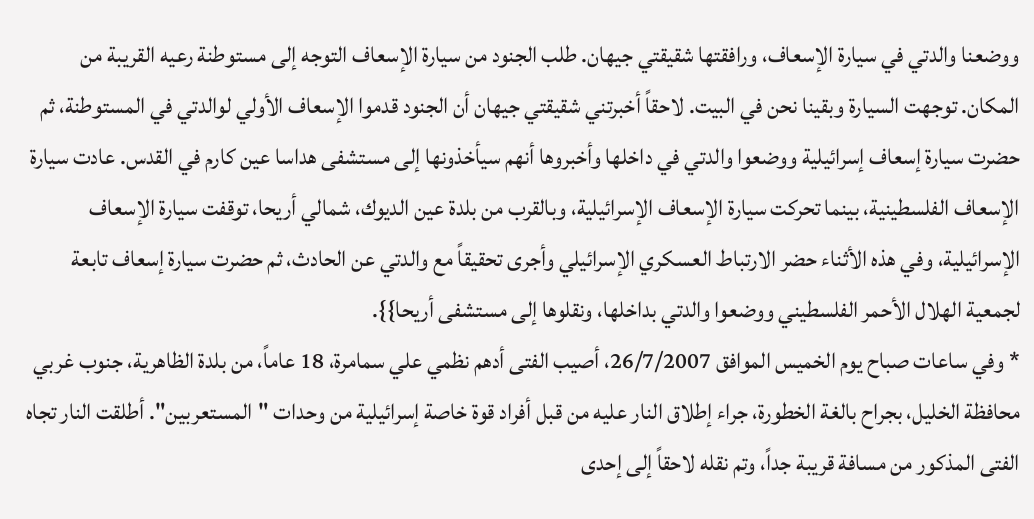ووضعنا والدتي في سيارة الإسعاف، ورافقتها شقيقتي جيهان. طلب الجنود من سيارة الإسعاف التوجه إلى مستوطنة رعيه القريبة من المكان. توجهت السيارة وبقينا نحن في البيت. لاحقاً أخبرتني شقيقتي جيهان أن الجنود قدموا الإسعاف الأولي لوالدتي في المستوطنة، ثم حضرت سيارة إسعاف إسرائيلية ووضعوا والدتي في داخلها وأخبروها أنهم سيأخذونها إلى مستشفى هداسا عين كارم في القدس. عادت سيارة الإسعاف الفلسطينية، بينما تحركت سيارة الإسعاف الإسرائيلية، وبالقرب من بلدة عين الديوك، شمالي أريحا، توقفت سيارة الإسعاف الإسرائيلية، وفي هذه الأثناء حضر الارتباط العسكري الإسرائيلي وأجرى تحقيقاً مع والدتي عن الحادث، ثم حضرت سيارة إسعاف تابعة لجمعية الهلال الأحمر الفلسطيني ووضعوا والدتي بداخلها، ونقلوها إلى مستشفى أريحا}}.
* وفي ساعات صباح يوم الخميس الموافق 26/7/2007، أصيب الفتى أدهم نظمي علي سمامرة، 18 عاماً، من بلدة الظاهرية، جنوب غربي محافظة الخليل، بجراح بالغة الخطورة، جراء إطلاق النار عليه من قبل أفراد قوة خاصة إسرائيلية من وحدات "المستعربين". أطلقت النار تجاه الفتى المذكور من مسافة قريبة جداً، وتم نقله لاحقاً إلى إحدى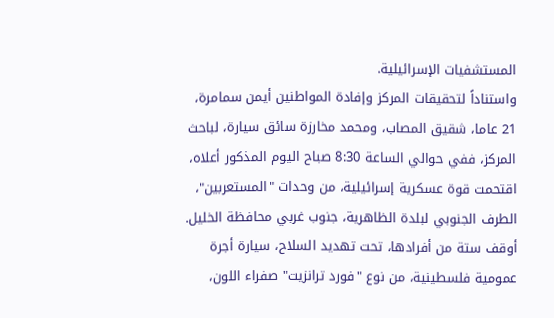المستشفيات الإسرائيلية.
واستناداً لتحقيقات المركز وإفادة المواطنين أيمن سمامرة، 21 عاما، شقيق المصاب، ومحمد مخارزة سائق سيارة، لباحث المركز، ففي حوالي الساعة 8:30 صباح اليوم المذكور أعلاه، اقتحمت قوة عسكرية إسرائيلية، من وحدات "المستعربين"، الطرف الجنوبي لبلدة الظاهرية، جنوب غربي محافظة الخليل. أوقف ستة من أفرادها، تحت تهديد السلاح، سيارة أجرة عمومية فلسطينية، من نوع "فورد ترانزيت" صفراء اللون،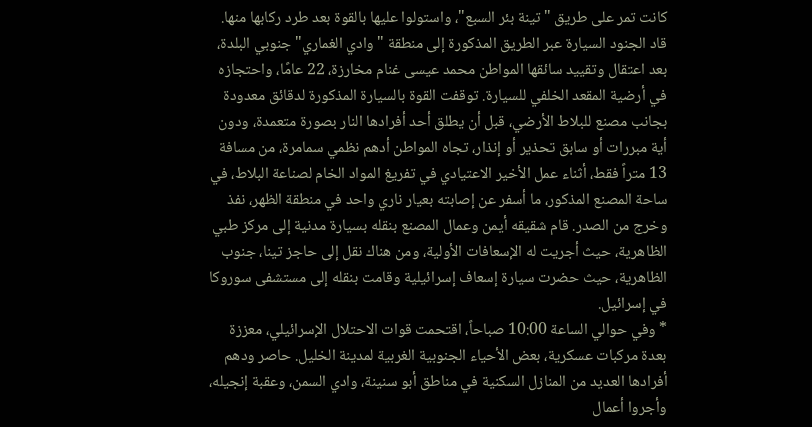كانت تمر على طريق "تينة بئر السبع"، واستولوا عليها بالقوة بعد طرد ركابها منها. قاد الجنود السيارة عبر الطريق المذكورة إلى منطقة "وادي الغماري" جنوبي البلدة، بعد اعتقال وتقييد سائقها المواطن محمد عيسى غنام مخارزة، 22 عامًا، واحتجازه في أرضية المقعد الخلفي للسيارة. توقفت القوة بالسيارة المذكورة لدقائق معدودة بجانب مصنع للبلاط الأرضي، قبل أن يطلق أحد أفرادها النار بصورة متعمدة، ودون أية مبررات أو سابق تحذير أو إنذار، تجاه المواطن أدهم نظمي سمامرة، من مسافة 13 متراً فقط، أثناء عمل الأخير الاعتيادي في تفريغ المواد الخام لصناعة البلاط، في ساحة المصنع المذكور، ما أسفر عن إصابته بعيار ناري واحد في منطقة الظهر، نفذ وخرج من الصدر. قام شقيقه أيمن وعمال المصنع بنقله بسيارة مدنية إلى مركز طبي الظاهرية، حيث أجريت له الإسعافات الأولية، ومن هناك نقل إلى حاجز تينا، جنوب الظاهرية، حيث حضرت سيارة إسعاف إسرائيلية وقامت بنقله إلى مستشفى سوروكا في إسرائيل.
* وفي حوالي الساعة 10:00 صباحاً، اقتحمت قوات الاحتلال الإسرائيلي، معززة بعدة مركبات عسكرية، بعض الأحياء الجنوبية الغربية لمدينة الخليل. حاصر ودهم أفرادها العديد من المنازل السكنية في مناطق أبو سنينة، وادي السمن، وعقبة إنجيله، وأجروا أعمال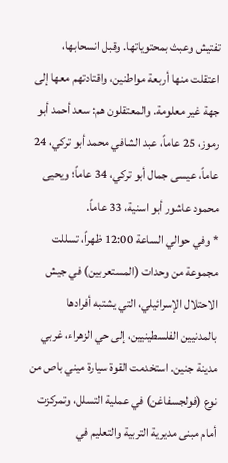تفتيش وعبث بمحتوياتها. وقبل انسحابها، اعتقلت منها أربعة مواطنين، واقتادتهم معها إلى جهة غير معلومة. والمعتقلون هم: سعد أحمد أبو رموز، 25 عاماً، عبد الشافي محمد أبو تركي، 24 عاماً، عيسى جمال أبو تركي، 34 عاماً؛ ويحيى محمود عاشور أبو اسنية، 33 عاماً.
* وفي حوالي الساعة 12:00 ظهراً، تسللت مجموعة من وحدات (المستعربين) في جيش الاحتلال الإسرائيلي، التي يشتبه أفرادها بالمدنيين الفلسطينيين، إلى حي الزهراء، غربي مدينة جنين. استخدمت القوة سيارة ميني باص من نوع (فولجسفاغن) في عملية التسلل، وتمركزت أمام مبنى مديرية التربية والتعليم في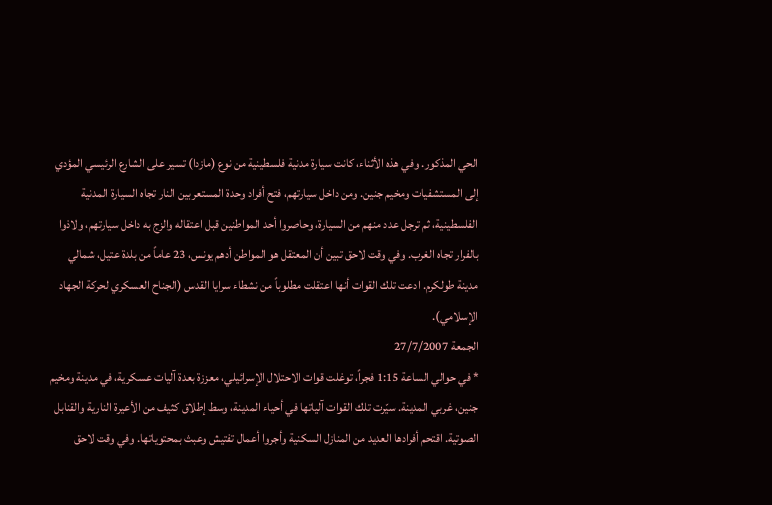الحي المذكور. وفي هذه الأثناء، كانت سيارة مدنية فلسطينية من نوع (مازدا) تسير على الشارع الرئيسي المؤدي إلى المستشفيات ومخيم جنين. ومن داخل سيارتهم، فتح أفراد وحدة المستعربين النار تجاه السيارة المدنية الفلسطينية، ثم ترجل عدد منهم من السيارة، وحاصروا أحد المواطنين قبل اعتقاله والزج به داخل سيارتهم، ولاذوا بالفرار تجاه الغرب. وفي وقت لاحق تبين أن المعتقل هو المواطن أدهم يونس، 23 عاماً من بلدة عتيل، شمالي مدينة طولكرم. ادعت تلك القوات أنها اعتقلت مطلوباً من نشطاء سرايا القدس (الجناح العسكري لحركة الجهاد الإسلامي).
الجمعة 27/7/2007
* في حوالي الساعة 1:15 فجراً، توغلت قوات الاحتلال الإسرائيلي، معززة بعدة آليات عسكرية، في مدينة ومخيم جنين، غربي المدينة. سيّرت تلك القوات آلياتها في أحياء المدينة، وسط إطلاق كثيف من الأعيرة النارية والقنابل الصوتية. اقتحم أفرادها العديد من المنازل السكنية وأجروا أعمال تفتيش وعبث بمحتوياتها. وفي وقت لاحق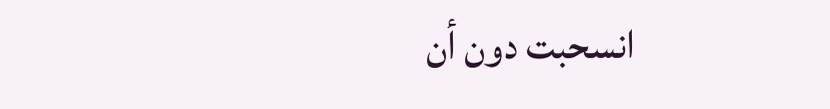انسحبت دون أن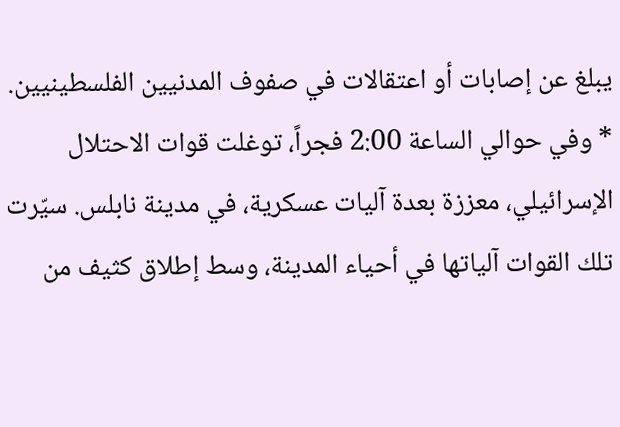يبلغ عن إصابات أو اعتقالات في صفوف المدنيين الفلسطينيين.
* وفي حوالي الساعة 2:00 فجراً، توغلت قوات الاحتلال الإسرائيلي، معززة بعدة آليات عسكرية، في مدينة نابلس. سيّرت تلك القوات آلياتها في أحياء المدينة، وسط إطلاق كثيف من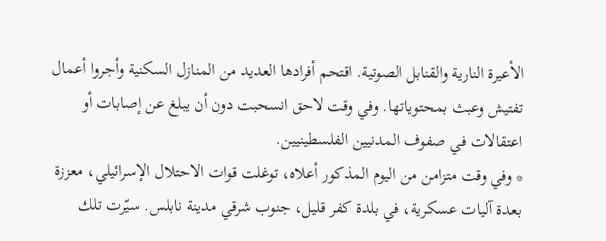الأعيرة النارية والقنابل الصوتية. اقتحم أفرادها العديد من المنازل السكنية وأجروا أعمال تفتيش وعبث بمحتوياتها. وفي وقت لاحق انسحبت دون أن يبلغ عن إصابات أو اعتقالات في صفوف المدنيين الفلسطينيين.
* وفي وقت متزامن من اليوم المذكور أعلاه، توغلت قوات الاحتلال الإسرائيلي، معززة بعدة آليات عسكرية، في بلدة كفر قليل، جنوب شرقي مدينة نابلس. سيّرت تلك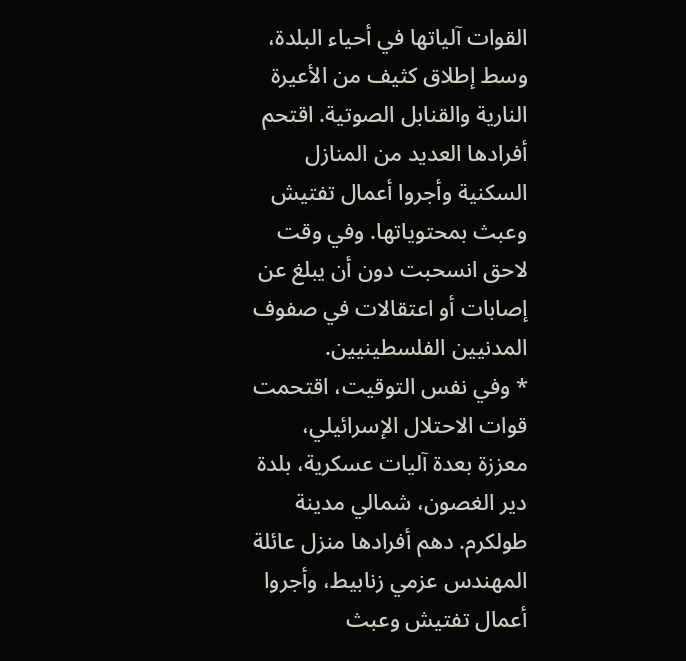القوات آلياتها في أحياء البلدة، وسط إطلاق كثيف من الأعيرة النارية والقنابل الصوتية. اقتحم أفرادها العديد من المنازل السكنية وأجروا أعمال تفتيش وعبث بمحتوياتها. وفي وقت لاحق انسحبت دون أن يبلغ عن إصابات أو اعتقالات في صفوف المدنيين الفلسطينيين.
* وفي نفس التوقيت، اقتحمت قوات الاحتلال الإسرائيلي، معززة بعدة آليات عسكرية، بلدة دير الغصون، شمالي مدينة طولكرم. دهم أفرادها منزل عائلة المهندس عزمي زنابيط، وأجروا أعمال تفتيش وعبث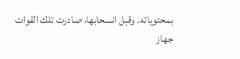بمحتوياته. وقبل انسحابها، صادرت تلك القوات جهاز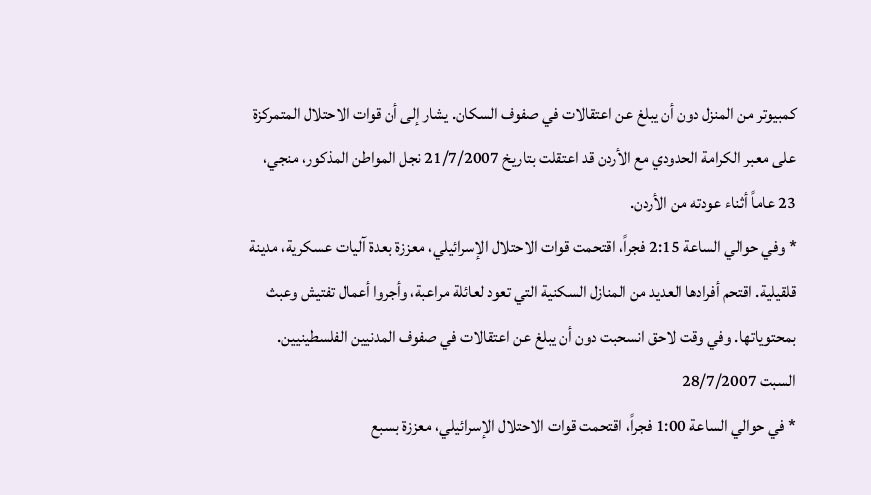كمبيوتر من المنزل دون أن يبلغ عن اعتقالات في صفوف السكان. يشار إلى أن قوات الاحتلال المتمركزة على معبر الكرامة الحدودي مع الأردن قد اعتقلت بتاريخ 21/7/2007 نجل المواطن المذكور، منجي، 23 عاماً أثناء عودته من الأردن.
* وفي حوالي الساعة 2:15 فجراً، اقتحمت قوات الاحتلال الإسرائيلي، معززة بعدة آليات عسكرية، مدينة قلقيلية. اقتحم أفرادها العديد من المنازل السكنية التي تعود لعائلة مراعبة، وأجروا أعمال تفتيش وعبث بمحتوياتها. وفي وقت لاحق انسحبت دون أن يبلغ عن اعتقالات في صفوف المدنيين الفلسطينيين.
السبت 28/7/2007
* في حوالي الساعة 1:00 فجراً، اقتحمت قوات الاحتلال الإسرائيلي، معززة بسبع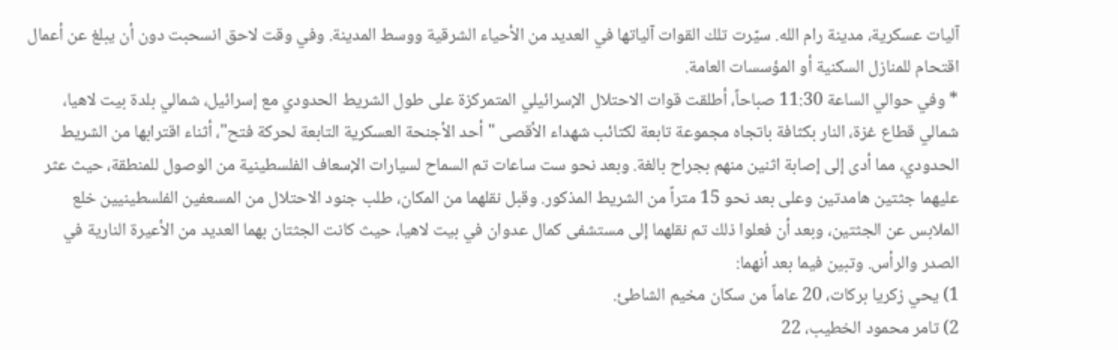آليات عسكرية، مدينة رام الله. سيّرت تلك القوات آلياتها في العديد من الأحياء الشرقية ووسط المدينة. وفي وقت لاحق انسحبت دون أن يبلغ عن أعمال اقتحام للمنازل السكنية أو المؤسسات العامة.
* وفي حوالي الساعة 11:30 صباحاً، أطلقت قوات الاحتلال الإسرائيلي المتمركزة على طول الشريط الحدودي مع إسرائيل، شمالي بلدة بيت لاهيا، شمالي قطاع غزة، النار بكثافة باتجاه مجموعة تابعة لكتائب شهداء الأقصى "أحد الأجنحة العسكرية التابعة لحركة فتح"، أثناء اقترابها من الشريط الحدودي، مما أدى إلى إصابة اثنين منهم بجراح بالغة. وبعد نحو ست ساعات تم السماح لسيارات الإسعاف الفلسطينية من الوصول للمنطقة، حيث عثر عليهما جثتين هامدتين وعلى بعد نحو 15 متراً من الشريط المذكور. وقبل نقلهما من المكان، طلب جنود الاحتلال من المسعفين الفلسطينيين خلع الملابس عن الجثتين، وبعد أن فعلوا ذلك تم نقلهما إلى مستشفى كمال عدوان في بيت لاهيا، حيث كانت الجثتان بهما العديد من الأعيرة النارية في الصدر والرأس. وتبين فيما بعد أنهما:
1) يحي زكريا بركات، 20 عاماً من سكان مخيم الشاطئ.
2) تامر محمود الخطيب، 22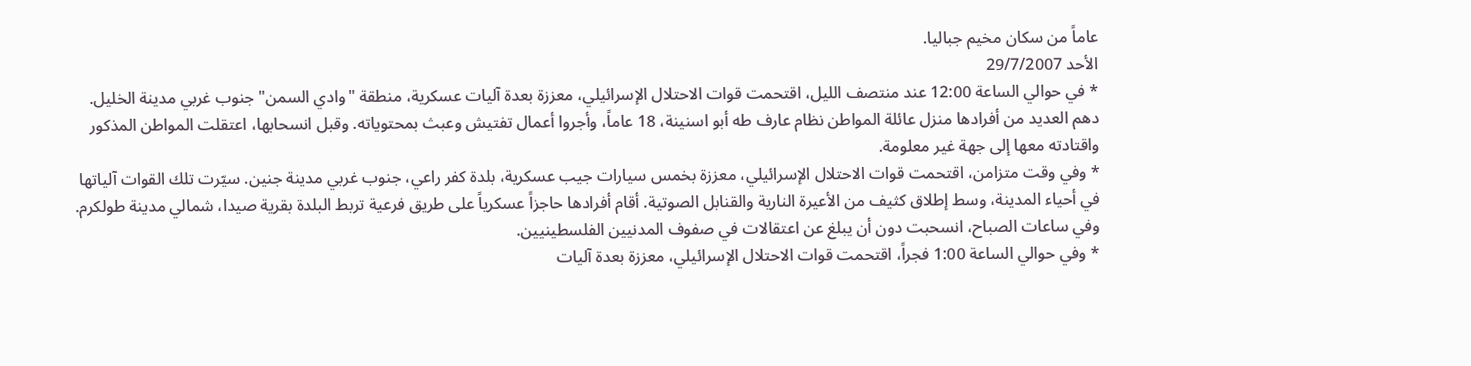عاماً من سكان مخيم جباليا.
الأحد 29/7/2007
* في حوالي الساعة 12:00 عند منتصف الليل، اقتحمت قوات الاحتلال الإسرائيلي، معززة بعدة آليات عسكرية، منطقة "وادي السمن" جنوب غربي مدينة الخليل. دهم العديد من أفرادها منزل عائلة المواطن نظام عارف طه أبو اسنينة، 18 عاماً، وأجروا أعمال تفتيش وعبث بمحتوياته. وقبل انسحابها، اعتقلت المواطن المذكور واقتادته معها إلى جهة غير معلومة.
* وفي وقت متزامن، اقتحمت قوات الاحتلال الإسرائيلي، معززة بخمس سيارات جيب عسكرية، بلدة كفر راعي، جنوب غربي مدينة جنين. سيّرت تلك القوات آلياتها في أحياء المدينة، وسط إطلاق كثيف من الأعيرة النارية والقنابل الصوتية. أقام أفرادها حاجزاً عسكرياً على طريق فرعية تربط البلدة بقرية صيدا، شمالي مدينة طولكرم. وفي ساعات الصباح، انسحبت دون أن يبلغ عن اعتقالات في صفوف المدنيين الفلسطينيين.
* وفي حوالي الساعة 1:00 فجراً، اقتحمت قوات الاحتلال الإسرائيلي، معززة بعدة آليات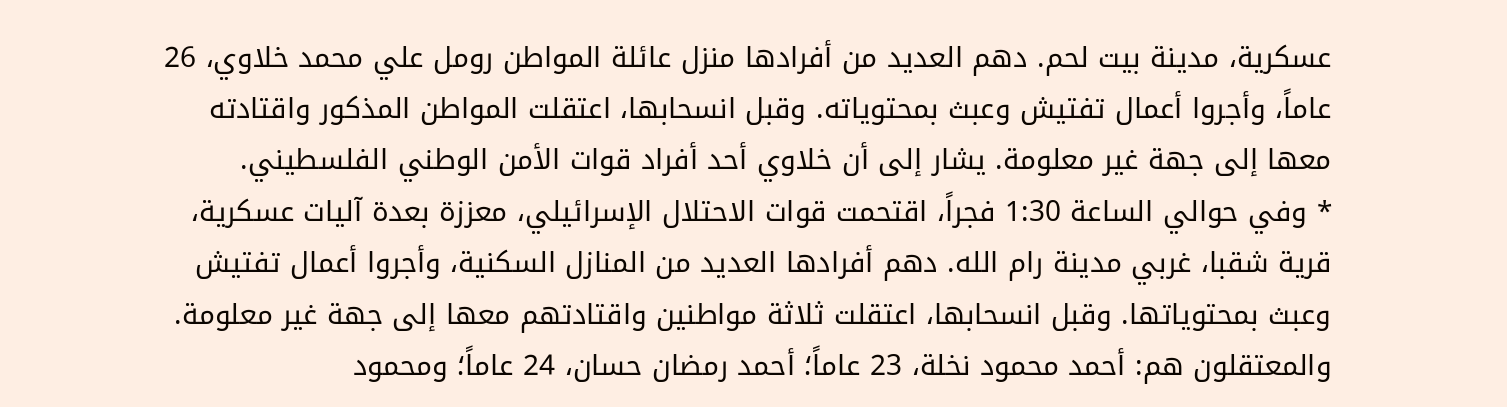عسكرية، مدينة بيت لحم. دهم العديد من أفرادها منزل عائلة المواطن رومل علي محمد خلاوي، 26 عاماً، وأجروا أعمال تفتيش وعبث بمحتوياته. وقبل انسحابها، اعتقلت المواطن المذكور واقتادته معها إلى جهة غير معلومة. يشار إلى أن خلاوي أحد أفراد قوات الأمن الوطني الفلسطيني.
* وفي حوالي الساعة 1:30 فجراً، اقتحمت قوات الاحتلال الإسرائيلي، معززة بعدة آليات عسكرية، قرية شقبا، غربي مدينة رام الله. دهم أفرادها العديد من المنازل السكنية، وأجروا أعمال تفتيش وعبث بمحتوياتها. وقبل انسحابها، اعتقلت ثلاثة مواطنين واقتادتهم معها إلى جهة غير معلومة. والمعتقلون هم: أحمد محمود نخلة، 23 عاماً؛ أحمد رمضان حسان، 24 عاماً؛ ومحمود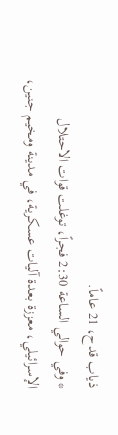ذياب قدح، 21 عاماً.
* وفي حوالي الساعة 2:30 فجراً، توغلت قوات الاحتلال الإسرائيلي، معززة بعدة آليات عسكرية، في مدينة ومخيم جنين،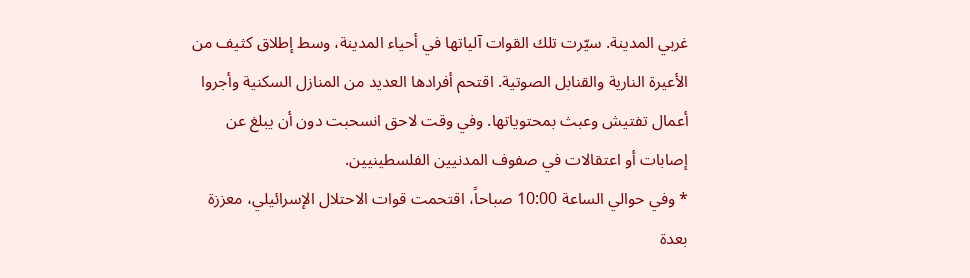غربي المدينة. سيّرت تلك القوات آلياتها في أحياء المدينة، وسط إطلاق كثيف من الأعيرة النارية والقنابل الصوتية. اقتحم أفرادها العديد من المنازل السكنية وأجروا أعمال تفتيش وعبث بمحتوياتها. وفي وقت لاحق انسحبت دون أن يبلغ عن إصابات أو اعتقالات في صفوف المدنيين الفلسطينيين.
* وفي حوالي الساعة 10:00 صباحاً، اقتحمت قوات الاحتلال الإسرائيلي، معززة بعدة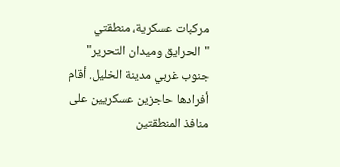مركبات عسكرية، منطقتي "الحرايق وميدان التحرير" جنوب غربي مدينة الخليل. أقام أفرادها حاجزين عسكريين على منافذ المنطقتين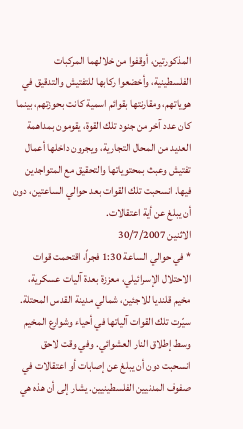المذكورتين، أوقفوا من خلالهما المركبات الفلسطينية، وأخضعوا ركابها للتفتيش والتدقيق في هوياتهم، ومقارنتها بقوائم اسمية كانت بحوزتهم، بينما كان عدد آخر من جنود تلك القوة، يقومون بمداهمة العديد من المحال التجارية، ويجرون داخلها أعمال تفتيش وعبث بمحتوياتها والتحقيق مع المتواجدين فيها. انسحبت تلك القوات بعد حوالي الساعتين، دون أن يبلغ عن أية اعتقالات.
الاثنين 30/7/2007
* في حوالي الساعة 1:30 فجراً، اقتحمت قوات الاحتلال الإسرائيلي، معززة بعدة آليات عسكرية، مخيم قلنديا للاجئين، شمالي مدينة القدس المحتلة. سيّرت تلك القوات آلياتها في أحياء وشوارع المخيم وسط إطلاق النار العشوائي. وفي وقت لاحق انسحبت دون أن يبلغ عن إصابات أو اعتقالات في صفوف المدنيين الفلسطينيين. يشار إلى أن هذه هي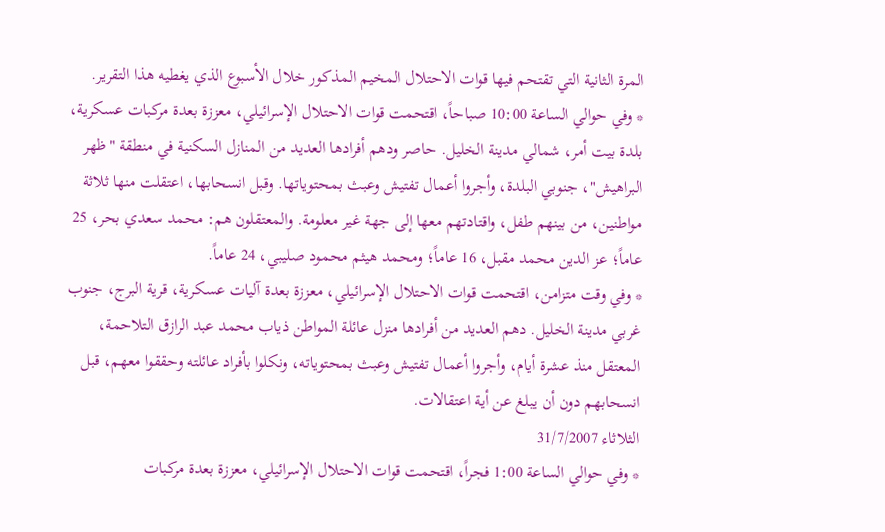المرة الثانية التي تقتحم فيها قوات الاحتلال المخيم المذكور خلال الأسبوع الذي يغطيه هذا التقرير.
* وفي حوالي الساعة 10:00 صباحاً، اقتحمت قوات الاحتلال الإسرائيلي، معززة بعدة مركبات عسكرية، بلدة بيت أمر، شمالي مدينة الخليل. حاصر ودهم أفرادها العديد من المنازل السكنية في منطقة "ظهر البراهيش"، جنوبي البلدة، وأجروا أعمال تفتيش وعبث بمحتوياتها. وقبل انسحابها، اعتقلت منها ثلاثة مواطنين، من بينهم طفل، واقتادتهم معها إلى جهة غير معلومة. والمعتقلون هم: محمد سعدي بحر، 25 عاماً؛ عز الدين محمد مقبل، 16 عاماً؛ ومحمد هيثم محمود صليبي، 24 عاماً.
* وفي وقت متزامن، اقتحمت قوات الاحتلال الإسرائيلي، معززة بعدة آليات عسكرية، قرية البرج، جنوب غربي مدينة الخليل. دهم العديد من أفرادها منزل عائلة المواطن ذياب محمد عبد الرازق التلاحمة، المعتقل منذ عشرة أيام، وأجروا أعمال تفتيش وعبث بمحتوياته، ونكلوا بأفراد عائلته وحققوا معهم، قبل انسحابهم دون أن يبلغ عن أية اعتقالات.
الثلاثاء 31/7/2007
* وفي حوالي الساعة 1:00 فجراً، اقتحمت قوات الاحتلال الإسرائيلي، معززة بعدة مركبات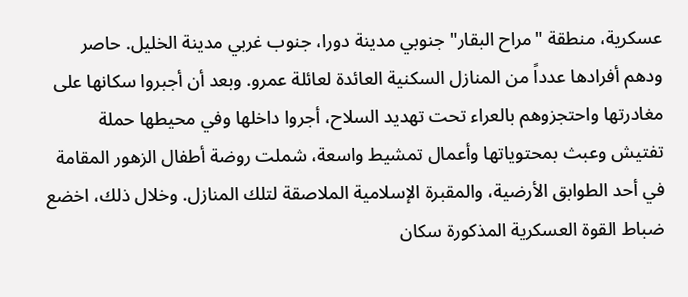عسكرية، منطقة "مراح البقار" جنوبي مدينة دورا، جنوب غربي مدينة الخليل. حاصر ودهم أفرادها عدداً من المنازل السكنية العائدة لعائلة عمرو. وبعد أن أجبروا سكانها على مغادرتها واحتجزوهم بالعراء تحت تهديد السلاح، أجروا داخلها وفي محيطها حملة تفتيش وعبث بمحتوياتها وأعمال تمشيط واسعة، شملت روضة أطفال الزهور المقامة في أحد الطوابق الأرضية، والمقبرة الإسلامية الملاصقة لتلك المنازل. وخلال ذلك، اخضع ضباط القوة العسكرية المذكورة سكان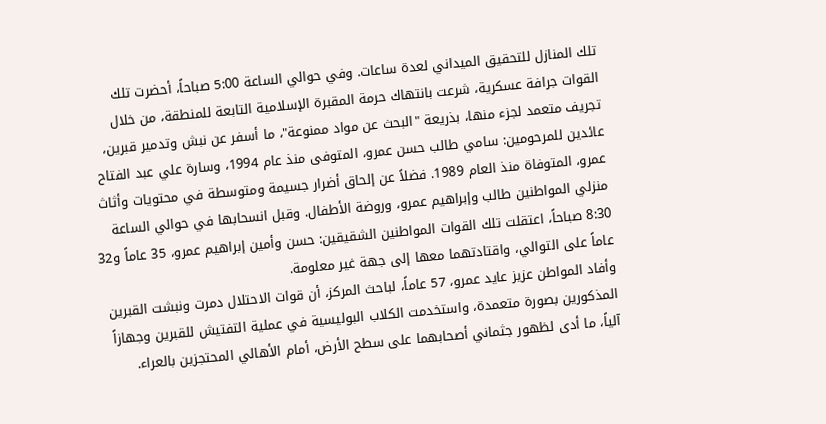تلك المنازل للتحقيق الميداني لعدة ساعات. وفي حوالي الساعة 5:00 صباحاً، أحضرت تلك القوات جرافة عسكرية، شرعت بانتهاك حرمة المقبرة الإسلامية التابعة للمنطقة، من خلال تجريف متعمد لجزء منها، بذريعة "البحث عن مواد ممنوعة"، ما أسفر عن نبش وتدمير قبرين، عائدين للمرحومين: سامي طالب حسن عمرو، المتوفى منذ عام 1994، وسارة علي عبد الفتاح عمرو، المتوفاة منذ العام 1989. فضلاً عن إلحاق أضرار جسيمة ومتوسطة في محتويات وأثاث منزلي المواطنين طالب وإبراهيم عمرو، وروضة الأطفال. وقبل انسحابها في حوالي الساعة 8:30 صباحاً، اعتقلت تلك القوات المواطنين الشقيقين: حسن وأمين إبراهيم عمرو، 35 عاماً و32 عاماً على التوالي، واقتادتهما معها إلى جهة غير معلومة.
وأفاد المواطن عزيز عايد عمرو، 57 عاماً، لباحث المركز، أن قوات الاحتلال دمرت ونبشت القبرين المذكورين بصورة متعمدة، واستخدمت الكلاب البوليسية في عملية التفتيش للقبرين وجهازاً آلياً، ما أدى لظهور جثماني أصحابهما على سطح الأرض، أمام الأهالي المحتجزين بالعراء.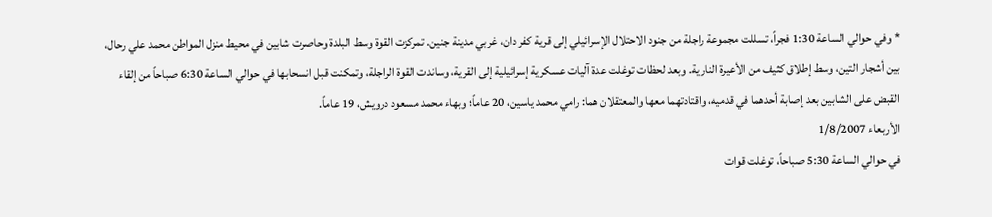* وفي حوالي الساعة 1:30 فجراً، تسللت مجموعة راجلة من جنود الاحتلال الإسرائيلي إلى قرية كفر دان، غربي مدينة جنين. تمركزت القوة وسط البلدة وحاصرت شابين في محيط منزل المواطن محمد علي رحال، بين أشجار التين، وسط إطلاق كثيف من الأعيرة النارية. وبعد لحظات توغلت عدة آليات عسكرية إسرائيلية إلى القرية، وساندت القوة الراجلة، وتمكنت قبل انسحابها في حوالي الساعة 6:30 صباحاً من إلقاء القبض على الشابين بعد إصابة أحدهما في قدميه، واقتادتهما معها والمعتقلان هما: رامي محمد ياسين، 20 عاماً؛ وبهاء محمد مسعود درويش، 19 عاماً.
الأربعاء 1/8/2007
في حوالي الساعة 5:30 صباحاً، توغلت قوات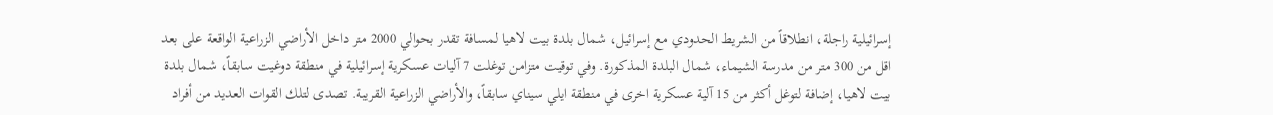إسرائيلية راجلة، انطلاقاً من الشريط الحدودي مع إسرائيل، شمال بلدة بيت لاهيا لمسافة تقدر بحوالي 2000 متر داخل الأراضي الزراعية الواقعة على بعد اقل من 300 متر من مدرسة الشيماء، شمال البلدة المذكورة. وفي توقيت متزامن توغلت 7 آليات عسكرية إسرائيلية في منطقة دوغيت سابقاً، شمال بلدة بيت لاهيا، إضافة لتوغل أكثر من 15 آلية عسكرية اخرى في منطقة ايلي سيناي سابقاً، والأراضي الزراعية القريبة. تصدى لتلك القوات العديد من أفراد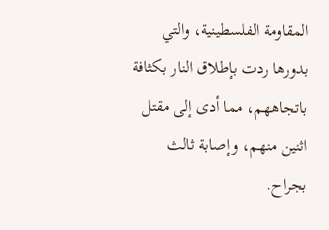المقاومة الفلسطينية، والتي بدورها ردت بإطلاق النار بكثافة باتجاههم، مما أدى إلى مقتل اثنين منهم، وإصابة ثالث بجراح.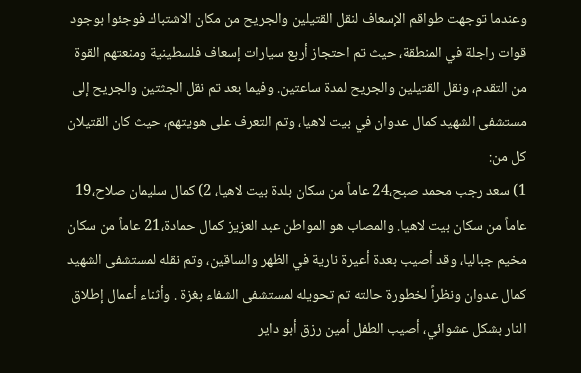وعندما توجهت طواقم الإسعاف لنقل القتيلين والجريح من مكان الاشتباك فوجئوا بوجود قوات راجلة في المنطقة، حيث تم احتجاز أربع سيارات إسعاف فلسطينية ومنعتهم القوة من التقدم، ونقل القتيلين والجريح لمدة ساعتين. وفيما بعد تم نقل الجثتين والجريح إلى مستشفى الشهيد كمال عدوان في بيت لاهيا، وتم التعرف على هويتهم، حيث كان القتيلان كل من:
1) سعد رجب محمد صبح،24 عاماً من سكان بلدة بيت لاهيا، 2) كمال سليمان صلاح،19 عاماً من سكان بيت لاهيا. والمصاب هو المواطن عبد العزيز كمال حمادة،21 عاماً من سكان مخيم جباليا، وقد أصيب بعدة أعيرة نارية في الظهر والساقين، وتم نقله لمستشفى الشهيد كمال عدوان ونظراً لخطورة حالته تم تحويله لمستشفى الشفاء بغزة . وأثناء أعمال إطلاق النار بشكل عشوائي، أصيب الطفل أمين رزق أبو داير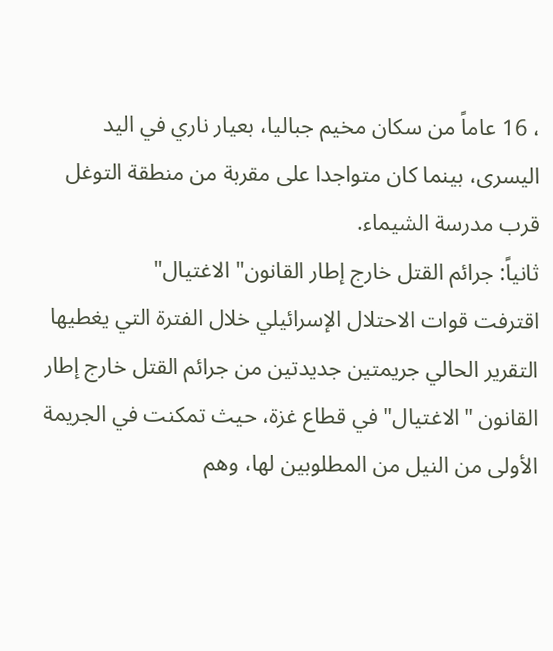، 16 عاماً من سكان مخيم جباليا، بعيار ناري في اليد اليسرى، بينما كان متواجدا على مقربة من منطقة التوغل قرب مدرسة الشيماء.
ثانياً: جرائم القتل خارج إطار القانون" الاغتيال"
اقترفت قوات الاحتلال الإسرائيلي خلال الفترة التي يغطيها التقرير الحالي جريمتين جديدتين من جرائم القتل خارج إطار القانون "الاغتيال" في قطاع غزة، حيث تمكنت في الجريمة الأولى من النيل من المطلوبين لها، وهم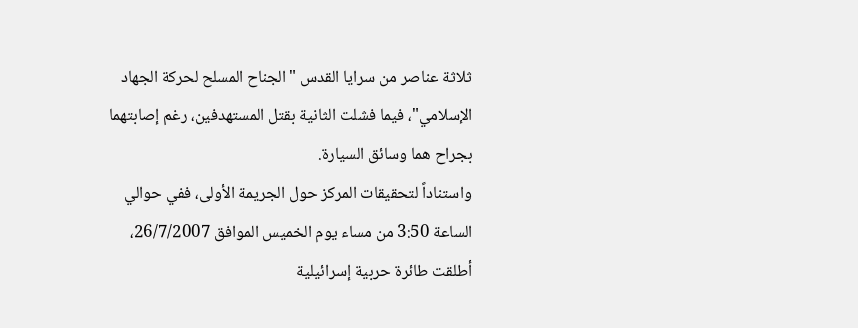ثلاثة عناصر من سرايا القدس "الجناح المسلح لحركة الجهاد الإسلامي"، فيما فشلت الثانية بقتل المستهدفين، رغم إصابتهما بجراح هما وسائق السيارة.
واستناداً لتحقيقات المركز حول الجريمة الأولى، ففي حوالي الساعة 3:50 من مساء يوم الخميس الموافق 26/7/2007، أطلقت طائرة حربية إسرائيلية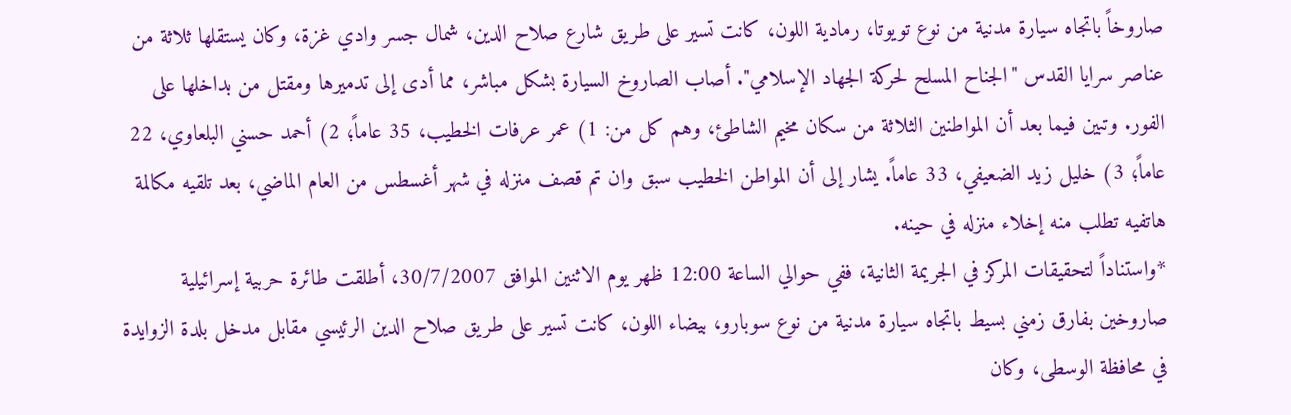صاروخاً باتجاه سيارة مدنية من نوع تويوتا، رمادية اللون، كانت تسير على طريق شارع صلاح الدين، شمال جسر وادي غزة، وكان يستقلها ثلاثة من عناصر سرايا القدس "الجناح المسلح لحركة الجهاد الإسلامي". أصاب الصاروخ السيارة بشكل مباشر، مما أدى إلى تدميرها ومقتل من بداخلها على الفور. وتبين فيما بعد أن المواطنين الثلاثة من سكان مخيم الشاطئ، وهم كل من: 1) عمر عرفات الخطيب، 35 عاماً؛ 2) أحمد حسني البلعاوي، 22 عاماً؛ 3) خليل زيد الضعيفي، 33 عاماً. يشار إلى أن المواطن الخطيب سبق وان تم قصف منزله في شهر أغسطس من العام الماضي، بعد تلقيه مكالمة هاتفيه تطلب منه إخلاء منزله في حينه.
*واستناداً لتحقيقات المركز في الجريمة الثانية، ففي حوالي الساعة 12:00 ظهر يوم الاثنين الموافق 30/7/2007، أطلقت طائرة حربية إسرائيلية صاروخين بفارق زمني بسيط باتجاه سيارة مدنية من نوع سوبارو، بيضاء اللون، كانت تسير على طريق صلاح الدين الرئيسي مقابل مدخل بلدة الزوايدة في محافظة الوسطى، وكان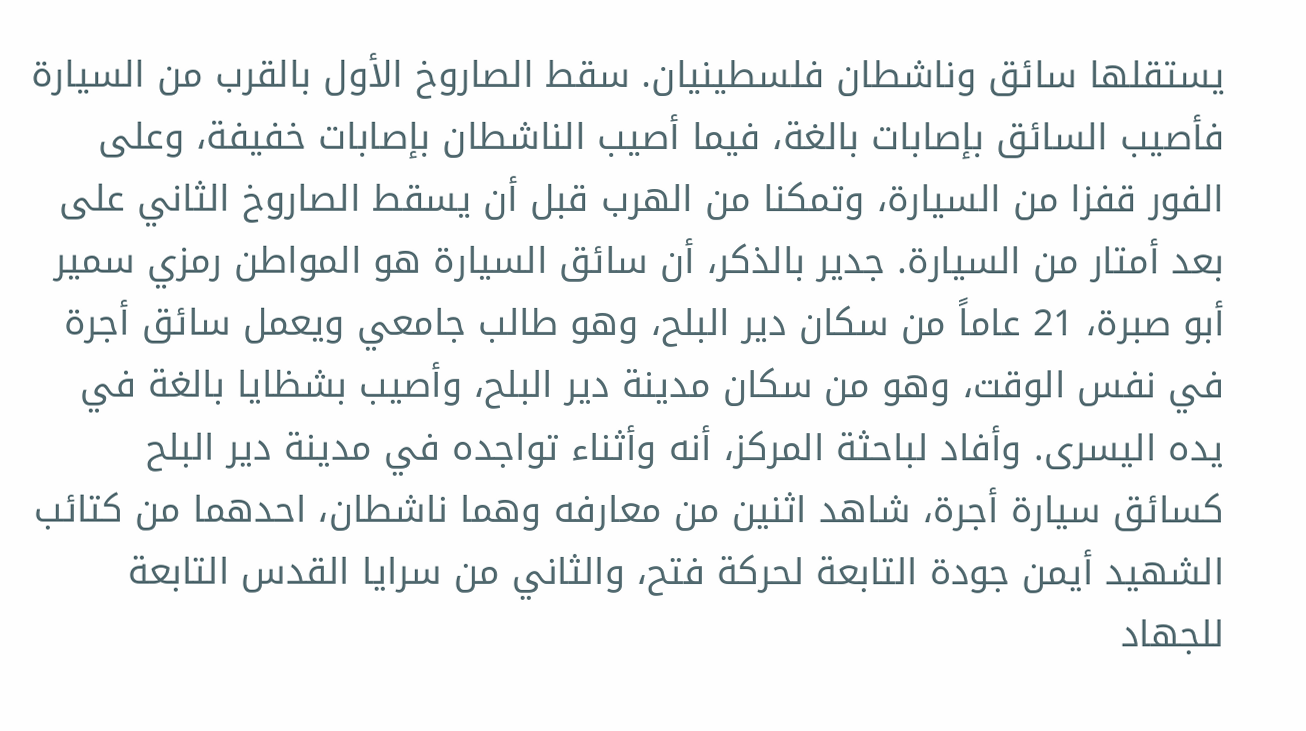يستقلها سائق وناشطان فلسطينيان. سقط الصاروخ الأول بالقرب من السيارة فأصيب السائق بإصابات بالغة، فيما أصيب الناشطان بإصابات خفيفة، وعلى الفور قفزا من السيارة، وتمكنا من الهرب قبل أن يسقط الصاروخ الثاني على بعد أمتار من السيارة. جدير بالذكر، أن سائق السيارة هو المواطن رمزي سمير أبو صبرة، 21 عاماً من سكان دير البلح، وهو طالب جامعي ويعمل سائق أجرة في نفس الوقت، وهو من سكان مدينة دير البلح، وأصيب بشظايا بالغة في يده اليسرى. وأفاد لباحثة المركز، أنه وأثناء تواجده في مدينة دير البلح كسائق سيارة أجرة، شاهد اثنين من معارفه وهما ناشطان، احدهما من كتائب الشهيد أيمن جودة التابعة لحركة فتح، والثاني من سرايا القدس التابعة للجهاد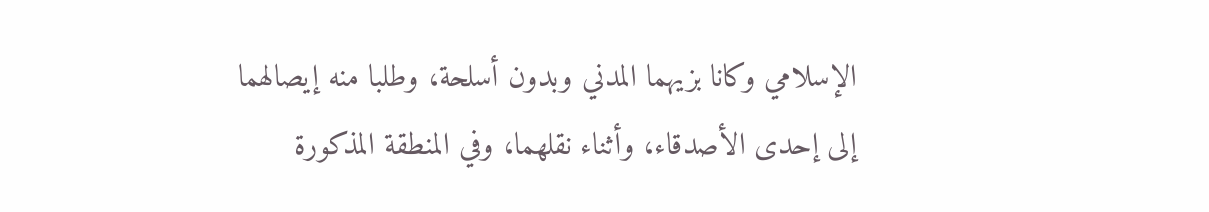الإسلامي وكانا بزيهما المدني وبدون أسلحة، وطلبا منه إيصالهما إلى إحدى الأصدقاء، وأثناء نقلهما، وفي المنطقة المذكورة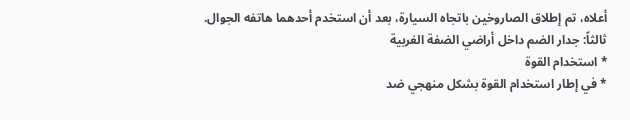أعلاه، تم إطلاق الصاروخين باتجاه السيارة، بعد أن استخدم أحدهما هاتفه الجوال.
ثالثاً: جدار الضم داخل أراضي الضفة الغربية
* استخدام القوة
* في إطار استخدام القوة بشكل منهجي ضد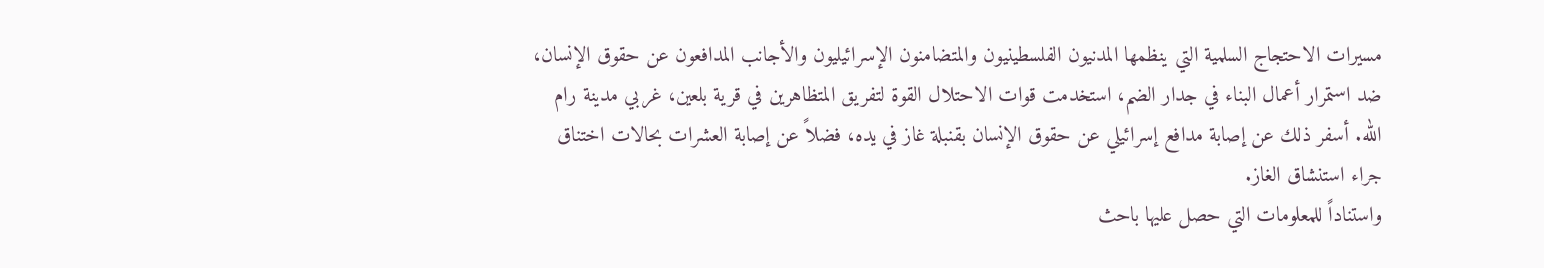مسيرات الاحتجاج السلمية التي ينظمها المدنيون الفلسطينيون والمتضامنون الإسرائيليون والأجانب المدافعون عن حقوق الإنسان، ضد استمرار أعمال البناء في جدار الضم، استخدمت قوات الاحتلال القوة لتفريق المتظاهرين في قرية بلعين، غربي مدينة رام الله. أسفر ذلك عن إصابة مدافع إسرائيلي عن حقوق الإنسان بقنبلة غاز في يده، فضلاً عن إصابة العشرات بحالات اختناق جراء استنشاق الغاز.
واستناداً للمعلومات التي حصل عليها باحث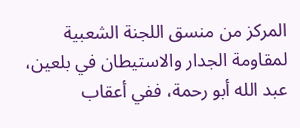المركز من منسق اللجنة الشعبية لمقاومة الجدار والاستيطان في بلعين، عبد الله أبو رحمة، ففي أعقاب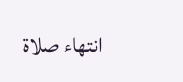انتهاء صلاة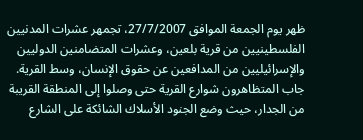ظهر يوم الجمعة الموافق 27/7/2007، تجمهر عشرات المدنيين الفلسطينيين من قرية بلعين، وعشرات المتضامنين الدوليين والإسرائيليين من المدافعين عن حقوق الإنسان، وسط القرية. جاب المتظاهرون شوارع القرية حتى وصلوا إلى المنطقة القريبة من الجدار، حيث وضع الجنود الأسلاك الشائكة على الشارع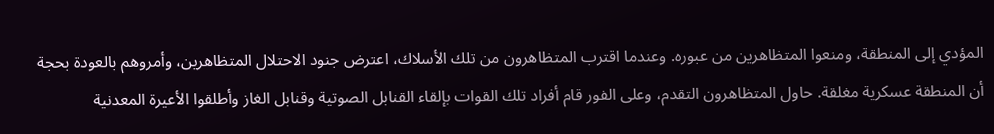المؤدي إلى المنطقة، ومنعوا المتظاهرين من عبوره. وعندما اقترب المتظاهرون من تلك الأسلاك، اعترض جنود الاحتلال المتظاهرين، وأمروهم بالعودة بحجة أن المنطقة عسكرية مغلقة. حاول المتظاهرون التقدم، وعلى الفور قام أفراد تلك القوات بإلقاء القنابل الصوتية وقنابل الغاز وأطلقوا الأعيرة المعدنية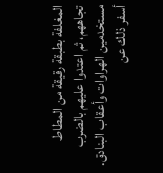المغلفة بطبقة رقيقة من المطاط تجاههم، ثم اعتدوا عليهم بالضرب مستخدمين الهراوات وأعقاب البنادق. أسفر ذلك عن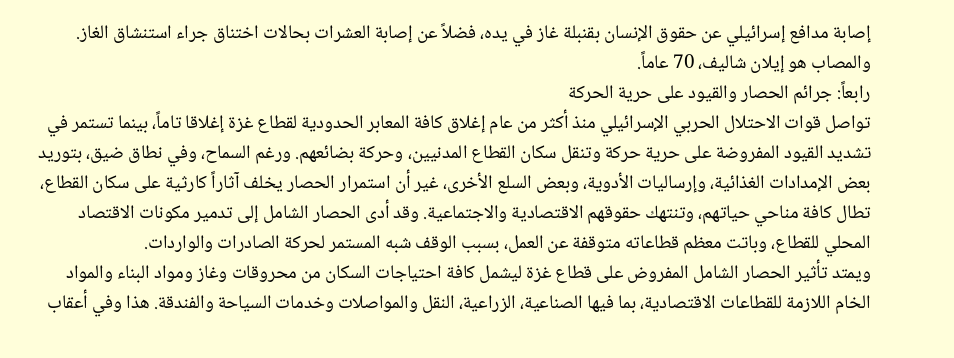إصابة مدافع إسرائيلي عن حقوق الإنسان بقنبلة غاز في يده، فضلاً عن إصابة العشرات بحالات اختناق جراء استنشاق الغاز. والمصاب هو إيلان شاليف، 70 عاماً.
رابعاً: جرائم الحصار والقيود على حرية الحركة
تواصل قوات الاحتلال الحربي الإسرائيلي منذ أكثر من عام إغلاق كافة المعابر الحدودية لقطاع غزة إغلاقا تاماً، بينما تستمر في تشديد القيود المفروضة على حرية حركة وتنقل سكان القطاع المدنيين، وحركة بضائعهم. ورغم السماح، وفي نطاق ضيق، بتوريد بعض الإمدادات الغذائية، وإرساليات الأدوية، وبعض السلع الأخرى، غير أن استمرار الحصار يخلف آثاراً كارثية على سكان القطاع، تطال كافة مناحي حياتهم، وتنتهك حقوقهم الاقتصادية والاجتماعية. وقد أدى الحصار الشامل إلى تدمير مكونات الاقتصاد المحلي للقطاع، وباتت معظم قطاعاته متوقفة عن العمل، بسبب الوقف شبه المستمر لحركة الصادرات والواردات.
ويمتد تأثير الحصار الشامل المفروض على قطاع غزة ليشمل كافة احتياجات السكان من محروقات وغاز ومواد البناء والمواد الخام اللازمة للقطاعات الاقتصادية، بما فيها الصناعية، الزراعية، النقل والمواصلات وخدمات السياحة والفندقة. هذا وفي أعقاب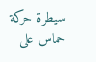سيطرة حركة حماس على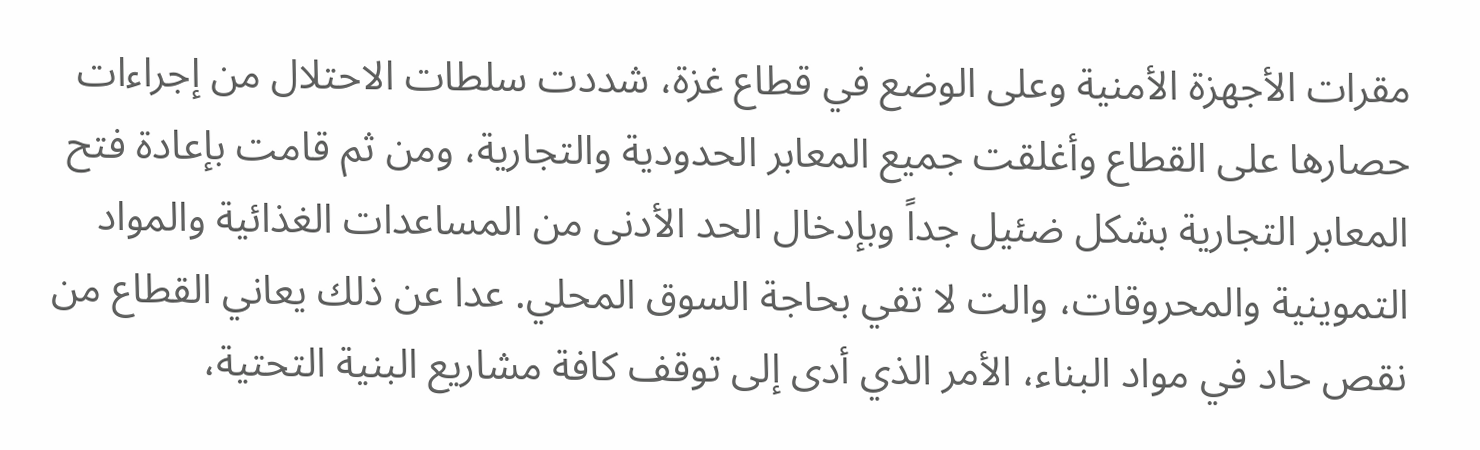مقرات الأجهزة الأمنية وعلى الوضع في قطاع غزة، شددت سلطات الاحتلال من إجراءات حصارها على القطاع وأغلقت جميع المعابر الحدودية والتجارية، ومن ثم قامت بإعادة فتح المعابر التجارية بشكل ضئيل جداً وبإدخال الحد الأدنى من المساعدات الغذائية والمواد التموينية والمحروقات، والت لا تفي بحاجة السوق المحلي. عدا عن ذلك يعاني القطاع من نقص حاد في مواد البناء، الأمر الذي أدى إلى توقف كافة مشاريع البنية التحتية،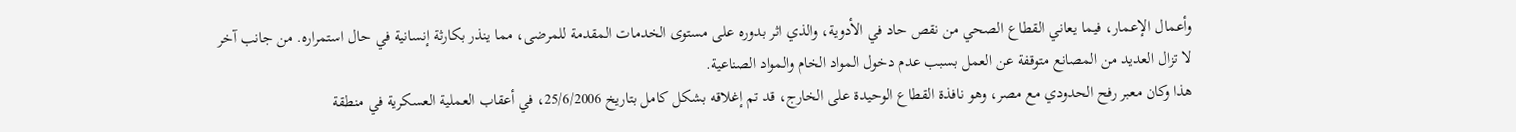وأعمال الإعمار، فيما يعاني القطاع الصحي من نقص حاد في الأدوية، والذي اثر بدوره على مستوى الخدمات المقدمة للمرضى، مما ينذر بكارثة إنسانية في حال استمراره. من جانب آخر لا تزال العديد من المصانع متوقفة عن العمل بسبب عدم دخول المواد الخام والمواد الصناعية.
هذا وكان معبر رفح الحدودي مع مصر، وهو نافذة القطاع الوحيدة على الخارج، قد تم إغلاقه بشكل كامل بتاريخ 25/6/2006، في أعقاب العملية العسكرية في منطقة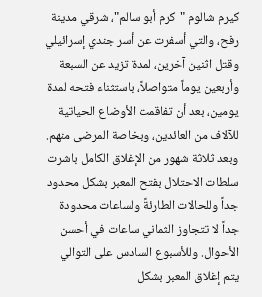كيرم شالوم "كرم أبو سالم"، شرقي مدينة رفح، والتي أسفرت عن أسر جندي إسرائيلي وقتل اثنين آخرين، لمدة تزيد عن السبعة وأربعين يوماً متواصلاً، باستثناء فتحه لمدة يومين، بعد أن تفاقمت الأوضاع الحياتية للآلاف من العائدين، وبخاصة المرضى منهم.
وبعد ثلاثة شهور من الإغلاق الكامل باشرت سلطات الاحتلال بفتح المعبر بشكل محدود جداً وللحالات الطارئةً ولساعات محدودة جداً لا تتجاوز الثماني ساعات في أحسن الأحوال. وللأسبوع السادس على التوالي يتم إغلاق المعبر بشكل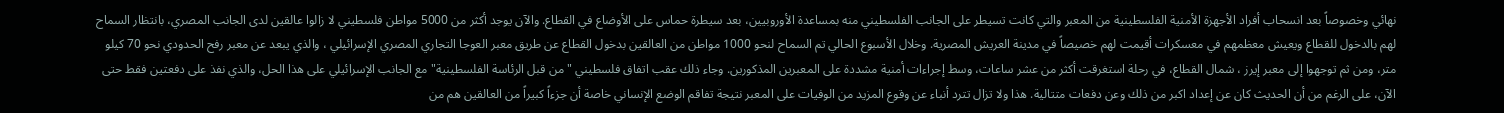نهائي وخصوصاً بعد انسحاب أفراد الأجهزة الأمنية الفلسطينية من المعبر والتي كانت تسيطر على الجانب الفلسطيني منه بمساعدة الأوروبيين، بعد سيطرة حماس على الأوضاع في القطاع. والآن يوجد أكثر من 5000 مواطن فلسطيني لا زالوا عالقين لدى الجانب المصري، بانتظار السماح لهم بالدخول للقطاع ويعيش معظمهم في معسكرات أقيمت لهم خصيصاً في مدينة العريش المصرية. وخلال الأسبوع الحالي تم السماح لنحو 1000 مواطن من العالقين بدخول القطاع عن طريق معبر العوجا التجاري المصري الإسرائيلي ، والذي يبعد عن معبر رفح الحدودي نحو 70 كيلو متر، ومن ثم توجهوا إلى معبر إيرز ، شمال القطاع، في رحلة استغرقت أكثر من عشر ساعات، وسط إجراءات أمنية مشددة على المعبرين المذكورين. وجاء ذلك عقب اتفاق فلسطيني " من قبل الرئاسة الفلسطينية" مع الجانب الإسرائيلي على هذا الحل، والذي نفذ على دفعتين فقط حتى الآن، على الرغم من أن الحديث كان عن إعداد اكبر من ذلك وعن دفعات متتالية. هذا ولا تزال تترد أنباء عن وقوع المزيد من الوفيات على المعبر نتيجة تفاقم الوضع الإنساني خاصة أن جزءاً كبيراً من العالقين هم من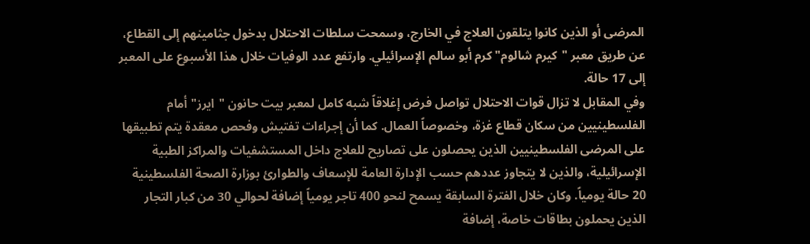المرضى أو الذين كانوا يتلقون العلاج في الخارج، وسمحت سلطات الاحتلال بدخول جثامينهم إلى القطاع، عن طريق معبر "كيرم شالوم" كرم أبو سالم الإسرائيلي. وارتفع عدد الوفيات خلال هذا الأسبوع على المعبر إلى 17 حالة.
وفي المقابل لا تزال قوات الاحتلال تواصل فرض إغلاقاً شبه كامل لمعبر بيت حانون "ايرز" أمام الفلسطينيين من سكان قطاع غزة، وخصوصاً العمال. كما أن إجراءات تفتيش وفحص معقدة يتم تطبيقها على المرضى الفلسطينيين الذين يحصلون على تصاريح للعلاج داخل المستشفيات والمراكز الطبية الإسرائيلية، والذين لا يتجاوز عددهم حسب الإدارة العامة للإسعاف والطوارئ بوزارة الصحة الفلسطينية 20 حالة يومياً. وكان خلال الفترة السابقة يسمح لنحو 400 تاجر يومياً إضافة لحوالي 30 من كبار التجار الذين يحملون بطاقات خاصة، إضافة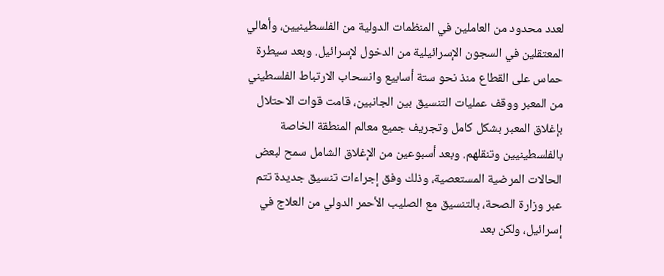لعدد محدود من العاملين في المنظمات الدولية من الفلسطينيين، وأهالي المعتقلين في السجون الإسرائيلية من الدخول لإسرائيل. وبعد سيطرة حماس على القطاع منذ نحو ستة أسابيع وانسحاب الارتباط الفلسطيني من المعبر ووقف عمليات التنسيق بين الجانبين، قامت قوات الاحتلال بإغلاق المعبر بشكل كامل وتجريف جميع معالم المنطقة الخاصة بالفلسطينيين وتنقلهم. وبعد أسبوعين من الإغلاق الشامل سمح لبعض الحالات المرضية المستعصية، وذلك وفق إجراءات تنسيق جديدة تتم عبر وزارة الصحة، بالتنسيق مع الصليب الأحمر الدولي من العلاج في إسرائيل، ولكن بعد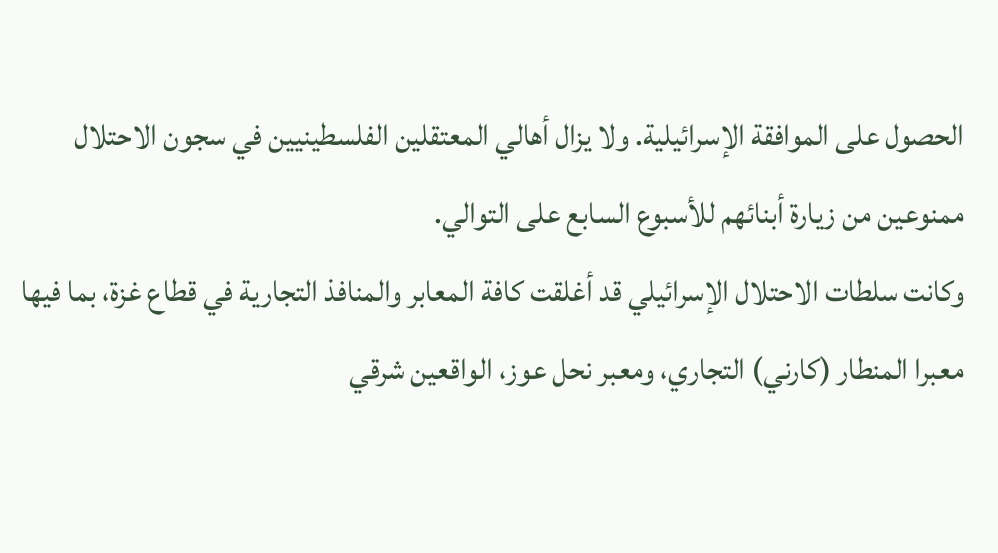الحصول على الموافقة الإسرائيلية. ولا يزال أهالي المعتقلين الفلسطينيين في سجون الاحتلال ممنوعين من زيارة أبنائهم للأسبوع السابع على التوالي.
وكانت سلطات الاحتلال الإسرائيلي قد أغلقت كافة المعابر والمنافذ التجارية في قطاع غزة، بما فيها معبرا المنطار (كارني) التجاري، ومعبر نحل عوز، الواقعين شرقي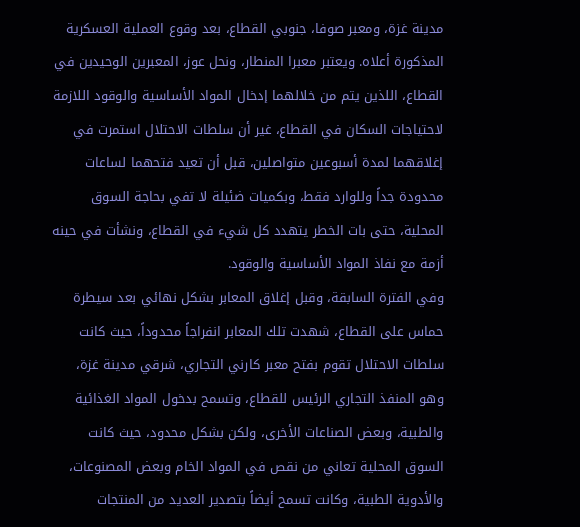مدينة غزة، ومعبر صوفا، جنوبي القطاع، بعد وقوع العملية العسكرية المذكورة أعلاه. ويعتبر معبرا المنطار، ونحل عوز، المعبرين الوحيدين في القطاع، اللذين يتم من خلالهما إدخال المواد الأساسية والوقود اللازمة لاحتياجات السكان في القطاع، غير أن سلطات الاحتلال استمرت في إغلاقهما لمدة أسبوعين متواصلين، قبل أن تعيد فتحهما لساعات محدودة جداً وللوارد فقط، وبكميات ضئيلة لا تفي بحاجة السوق المحلية، حتى بات الخطر يتهدد كل شيء في القطاع، ونشأت في حينه أزمة مع نفاذ المواد الأساسية والوقود.
وفي الفترة السابقة، وقبل إغلاق المعابر بشكل نهائي بعد سيطرة حماس على القطاع، شهدت تلك المعابر انفراجاً محدوداً، حيث كانت سلطات الاحتلال تقوم بفتح معبر كارني التجاري، شرقي مدينة غزة، وهو المنفذ التجاري الرئيس للقطاع، وتسمح بدخول المواد الغذائية والطبية، وبعض الصناعات الأخرى، ولكن بشكل محدود، حيث كانت السوق المحلية تعاني من نقص في المواد الخام وبعض المصنوعات، والأدوية الطبية، وكانت تسمح أيضاً بتصدير العديد من المنتجات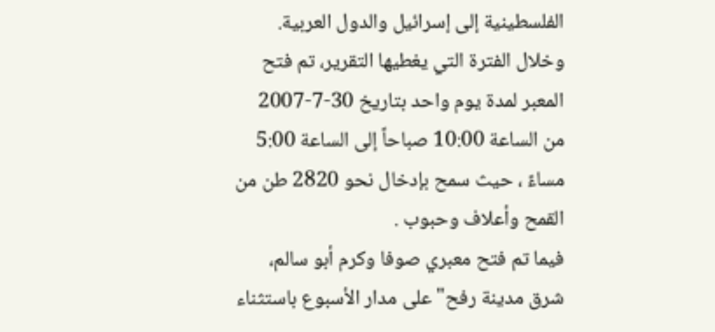الفلسطينية إلى إسرائيل والدول العربية. وخلال الفترة التي يغطيها التقرير، تم فتح المعبر لمدة يوم واحد بتاريخ 30-7-2007 من الساعة 10:00 صباحاً إلى الساعة 5:00 مساءً ، حيث سمح بإدخال نحو 2820 طن من القمح وأعلاف وحبوب .
فيما تم فتح معبري صوفا وكرم أبو سالم، شرق مدينة رفح" على مدار الأسبوع باستثناء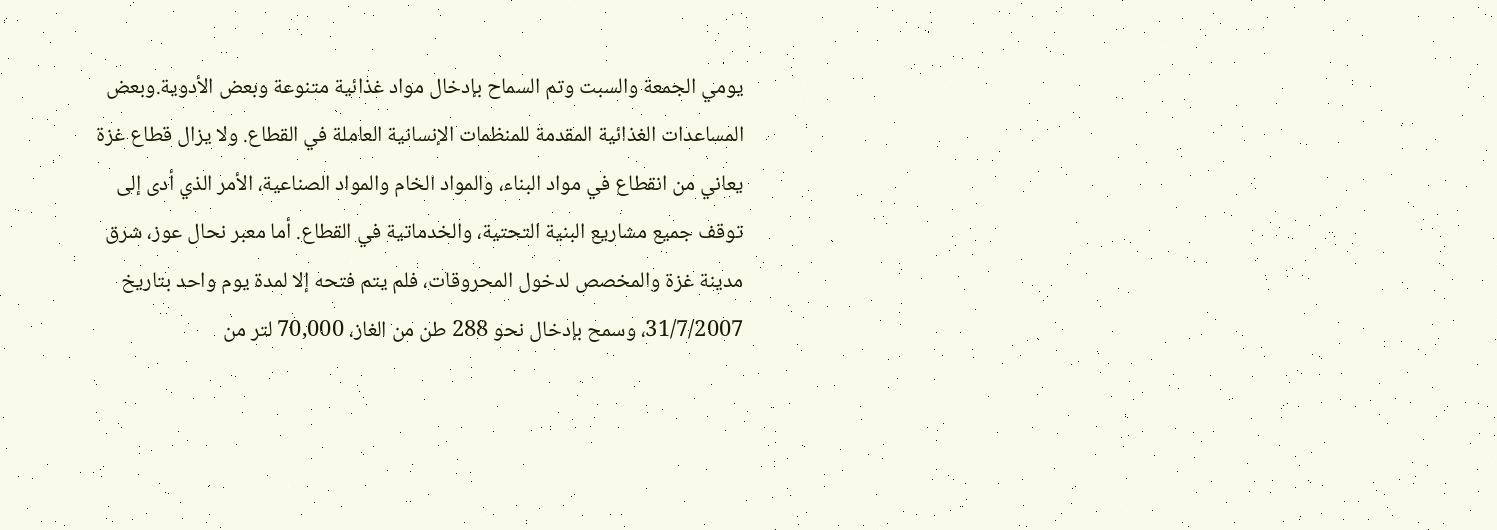يومي الجمعة والسبت وتم السماح بإدخال مواد غذائية متنوعة وبعض الأدوية.وبعض المساعدات الغذائية المقدمة للمنظمات الإنسانية العاملة في القطاع. ولا يزال قطاع غزة يعاني من انقطاع في مواد البناء، والمواد الخام والمواد الصناعية، الأمر الذي أدى إلى توقف جميع مشاريع البنية التحتية، والخدماتية في القطاع. أما معبر نحال عوز، شرق مدينة غزة والمخصص لدخول المحروقات، فلم يتم فتحه إلا لمدة يوم واحد بتاريخ 31/7/2007، وسمح بإدخال نحو 288 طن من الغاز، 70,000 لتر من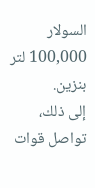السولار 100,000 لتر بنزين.
إلى ذلك، تواصل قوات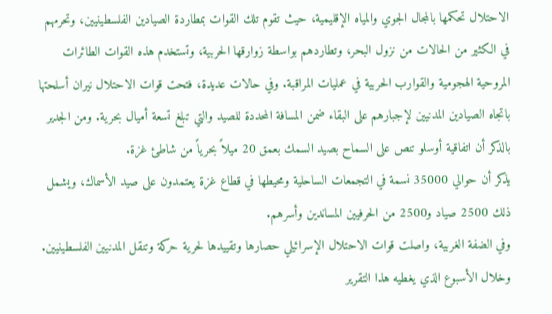الاحتلال تحكمها بالمجال الجوي والمياه الإقليمية، حيث تقوم تلك القوات بمطاردة الصيادين الفلسطينيين، وتحرمهم في الكثير من الحالات من نزول البحر، وتطاردهم بواسطة زوارقها الحربية، وتستخدم هذه القوات الطائرات المروحية الهجومية والقوارب الحربية في عمليات المراقبة. وفي حالات عديدة، فتحت قوات الاحتلال نيران أسلحتها باتجاه الصيادين المدنيين لإجبارهم على البقاء ضمن المسافة المحددة للصيد والتي تبلغ تسعة أميال بحرية. ومن الجدير بالذكر أن اتفاقية أوسلو تنص على السماح بصيد السمك بعمق 20 ميلاً بحرياً من شاطئ غزة.
يذكر أن حوالي 35000 نسمة في التجمعات الساحلية ومحيطها في قطاع غزة يعتمدون على صيد الأسماك، ويشمل ذلك 2500 صياد و2500 من الحرفيين المساندين وأسرهم.
وفي الضفة الغربية، واصلت قوات الاحتلال الإسرائيلي حصارها وتقييدها لحرية حركة وتنقل المدنيين الفلسطينيين. وخلال الأسبوع الذي يغطيه هذا التقرير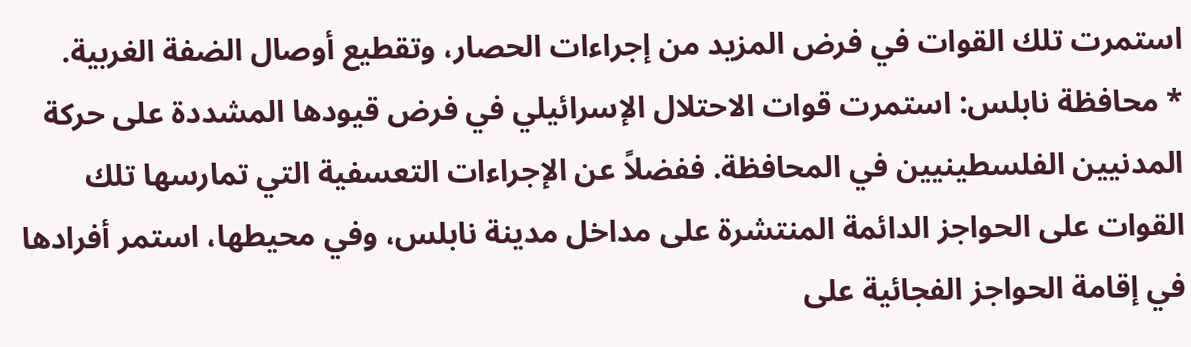استمرت تلك القوات في فرض المزيد من إجراءات الحصار، وتقطيع أوصال الضفة الغربية.
* محافظة نابلس: استمرت قوات الاحتلال الإسرائيلي في فرض قيودها المشددة على حركة المدنيين الفلسطينيين في المحافظة. ففضلاً عن الإجراءات التعسفية التي تمارسها تلك القوات على الحواجز الدائمة المنتشرة على مداخل مدينة نابلس، وفي محيطها، استمر أفرادها في إقامة الحواجز الفجائية على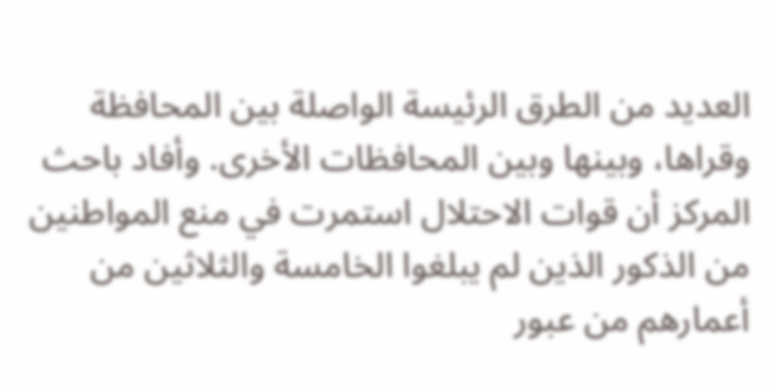العديد من الطرق الرئيسة الواصلة بين المحافظة وقراها، وبينها وبين المحافظات الأخرى. وأفاد باحث المركز أن قوات الاحتلال استمرت في منع المواطنين من الذكور الذين لم يبلغوا الخامسة والثلاثين من أعمارهم من عبور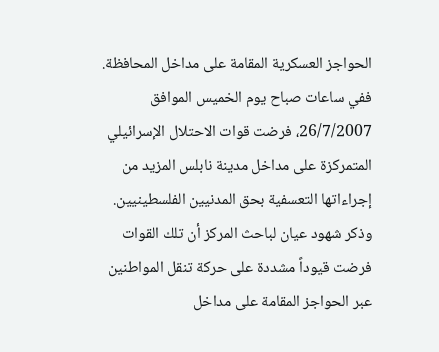الحواجز العسكرية المقامة على مداخل المحافظة.
ففي ساعات صباح يوم الخميس الموافق 26/7/2007، فرضت قوات الاحتلال الإسرائيلي المتمركزة على مداخل مدينة نابلس المزيد من إجراءاتها التعسفية بحق المدنيين الفلسطينيين. وذكر شهود عيان لباحث المركز أن تلك القوات فرضت قيوداً مشددة على حركة تنقل المواطنين عبر الحواجز المقامة على مداخل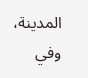المدينة، وفي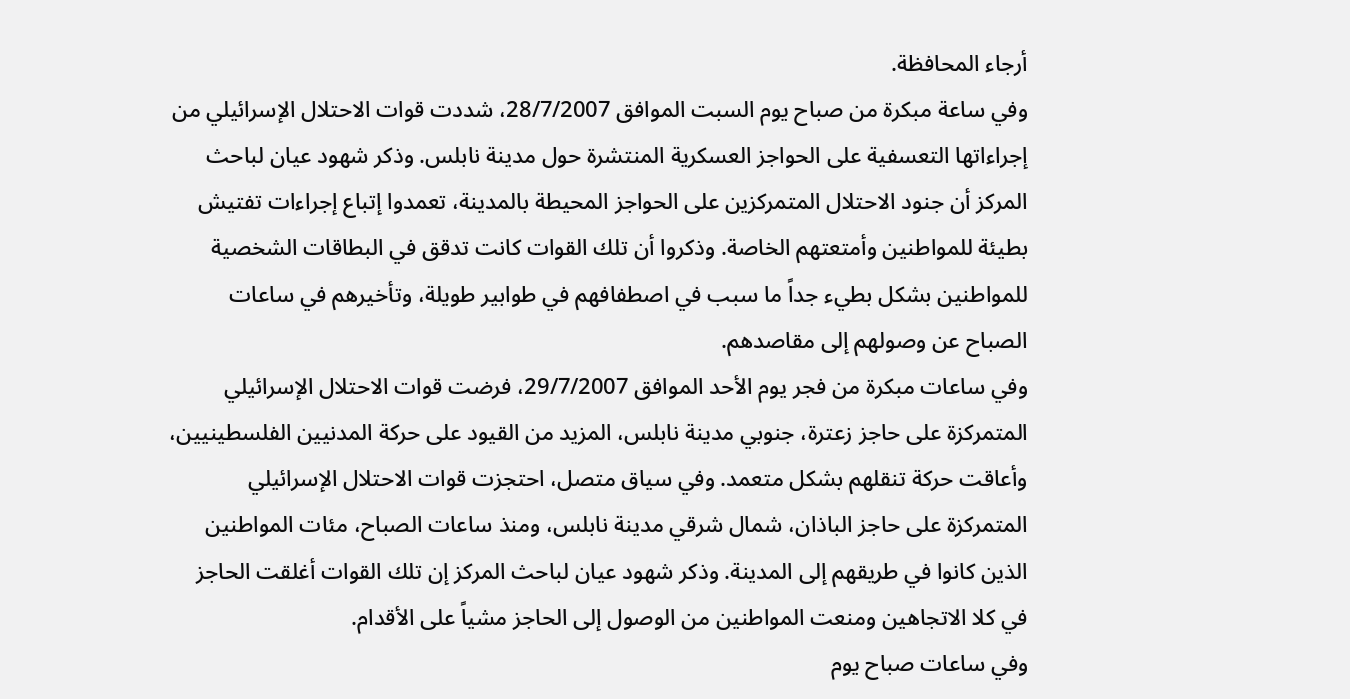أرجاء المحافظة.
وفي ساعة مبكرة من صباح يوم السبت الموافق 28/7/2007، شددت قوات الاحتلال الإسرائيلي من إجراءاتها التعسفية على الحواجز العسكرية المنتشرة حول مدينة نابلس. وذكر شهود عيان لباحث المركز أن جنود الاحتلال المتمركزين على الحواجز المحيطة بالمدينة، تعمدوا إتباع إجراءات تفتيش بطيئة للمواطنين وأمتعتهم الخاصة. وذكروا أن تلك القوات كانت تدقق في البطاقات الشخصية للمواطنين بشكل بطيء جداً ما سبب في اصطفافهم في طوابير طويلة، وتأخيرهم في ساعات الصباح عن وصولهم إلى مقاصدهم.
وفي ساعات مبكرة من فجر يوم الأحد الموافق 29/7/2007، فرضت قوات الاحتلال الإسرائيلي المتمركزة على حاجز زعترة، جنوبي مدينة نابلس، المزيد من القيود على حركة المدنيين الفلسطينيين، وأعاقت حركة تنقلهم بشكل متعمد. وفي سياق متصل، احتجزت قوات الاحتلال الإسرائيلي المتمركزة على حاجز الباذان، شمال شرقي مدينة نابلس، ومنذ ساعات الصباح، مئات المواطنين الذين كانوا في طريقهم إلى المدينة. وذكر شهود عيان لباحث المركز إن تلك القوات أغلقت الحاجز في كلا الاتجاهين ومنعت المواطنين من الوصول إلى الحاجز مشياً على الأقدام.
وفي ساعات صباح يوم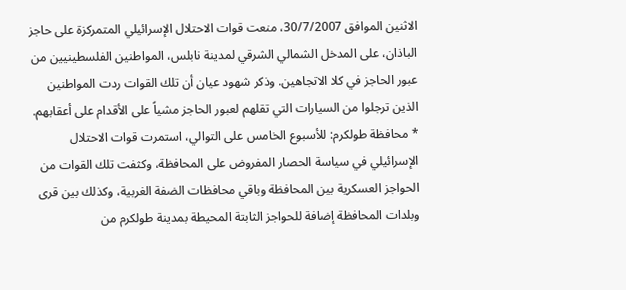الاثنين الموافق 30/7/2007، منعت قوات الاحتلال الإسرائيلي المتمركزة على حاجز الباذان، على المدخل الشمالي الشرقي لمدينة نابلس، المواطنين الفلسطينيين من عبور الحاجز في كلا الاتجاهين. وذكر شهود عيان أن تلك القوات ردت المواطنين الذين ترجلوا من السيارات التي تقلهم لعبور الحاجز مشياً على الأقدام على أعقابهم.
* محافظة طولكرم: للأسبوع الخامس على التوالي، استمرت قوات الاحتلال الإسرائيلي في سياسة الحصار المفروض على المحافظة، وكثفت تلك القوات من الحواجز العسكرية بين المحافظة وباقي محافظات الضفة الغربية، وكذلك بين قرى وبلدات المحافظة إضافة للحواجز الثابتة المحيطة بمدينة طولكرم من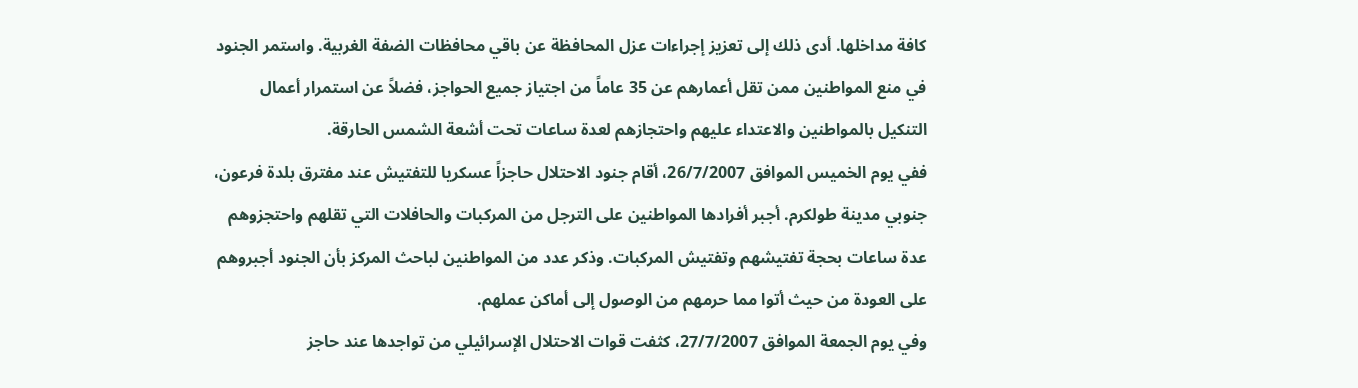كافة مداخلها. أدى ذلك إلى تعزيز إجراءات عزل المحافظة عن باقي محافظات الضفة الغربية. واستمر الجنود في منع المواطنين ممن تقل أعمارهم عن 35 عاماً من اجتياز جميع الحواجز، فضلاً عن استمرار أعمال التنكيل بالمواطنين والاعتداء عليهم واحتجازهم لعدة ساعات تحت أشعة الشمس الحارقة.
ففي يوم الخميس الموافق 26/7/2007، أقام جنود الاحتلال حاجزاً عسكريا للتفتيش عند مفترق بلدة فرعون، جنوبي مدينة طولكرم. أجبر أفرادها المواطنين على الترجل من المركبات والحافلات التي تقلهم واحتجزوهم عدة ساعات بحجة تفتيشهم وتفتيش المركبات. وذكر عدد من المواطنين لباحث المركز بأن الجنود أجبروهم على العودة من حيث أتوا مما حرمهم من الوصول إلى أماكن عملهم.
وفي يوم الجمعة الموافق 27/7/2007، كثفت قوات الاحتلال الإسرائيلي من تواجدها عند حاجز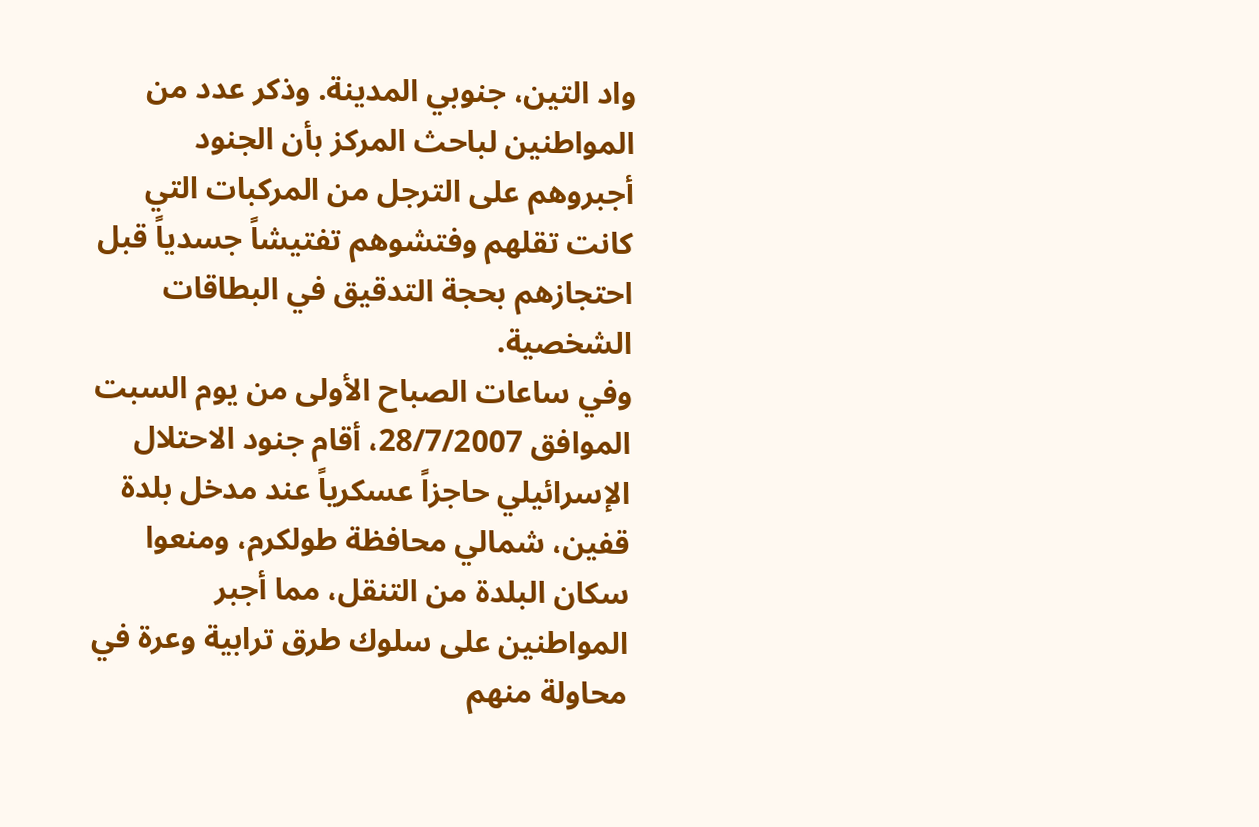واد التين، جنوبي المدينة. وذكر عدد من المواطنين لباحث المركز بأن الجنود أجبروهم على الترجل من المركبات التي كانت تقلهم وفتشوهم تفتيشاً جسدياً قبل احتجازهم بحجة التدقيق في البطاقات الشخصية.
وفي ساعات الصباح الأولى من يوم السبت الموافق 28/7/2007، أقام جنود الاحتلال الإسرائيلي حاجزاً عسكرياً عند مدخل بلدة قفين، شمالي محافظة طولكرم، ومنعوا سكان البلدة من التنقل، مما أجبر المواطنين على سلوك طرق ترابية وعرة في محاولة منهم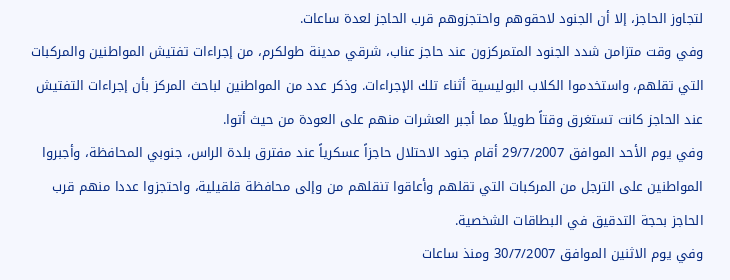لتجاوز الحاجز، إلا أن الجنود لاحقوهم واحتجزوهم قرب الحاجز لعدة ساعات.
وفي وقت متزامن شدد الجنود المتمركزون عند حاجز عناب، شرقي مدينة طولكرم، من إجراءات تفتيش المواطنين والمركبات التي تقلهم، واستخدموا الكلاب البوليسية أثناء تلك الإجراءات. وذكر عدد من المواطنين لباحث المركز بأن إجراءات التفتيش عند الحاجز كانت تستغرق وقتاً طويلاً مما أجبر العشرات منهم على العودة من حيث أتوا.
وفي يوم الأحد الموافق 29/7/2007 أقام جنود الاحتلال حاجزاً عسكرياً عند مفترق بلدة الراس، جنوبي المحافظة، وأجبروا المواطنين على الترجل من المركبات التي تقلهم وأعاقوا تنقلهم من وإلى محافظة قلقيلية، واحتجزوا عددا منهم قرب الحاجز بحجة التدقيق في البطاقات الشخصية.
وفي يوم الاثنين الموافق 30/7/2007 ومنذ ساعات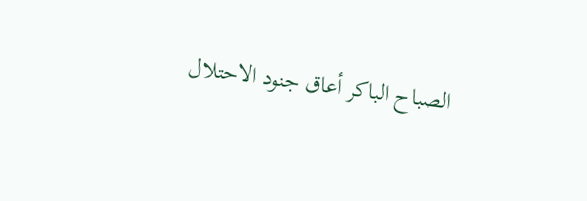الصباح الباكر أعاق جنود الاحتلال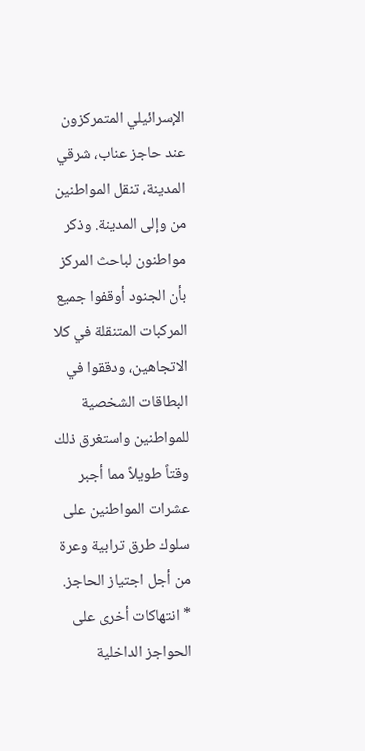الإسرائيلي المتمركزون عند حاجز عناب، شرقي المدينة، تنقل المواطنين من وإلى المدينة. وذكر مواطنون لباحث المركز بأن الجنود أوقفوا جميع المركبات المتنقلة في كلا الاتجاهين، ودققوا في البطاقات الشخصية للمواطنين واستغرق ذلك وقتاً طويلاً مما أجبر عشرات المواطنين على سلوك طرق ترابية وعرة من أجل اجتياز الحاجز.
* انتهاكات أخرى على الحواجز الداخلية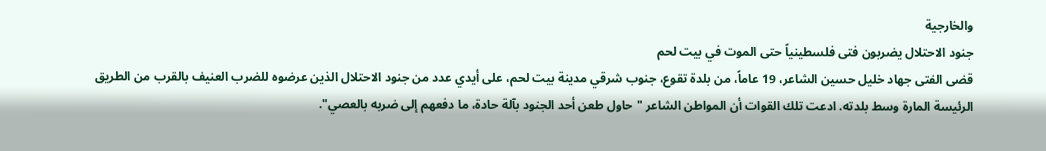والخارجية
جنود الاحتلال يضربون فتى فلسطينياً حتى الموت في بيت لحم
قضى الفتى جهاد خليل حسين الشاعر، 19 عاماً، من بلدة تقوع، جنوب شرقي مدينة بيت لحم، على أيدي عدد من جنود الاحتلال الذين عرضوه للضرب العنيف بالقرب من الطريق الرئيسة المارة وسط بلدته. ادعت تلك القوات أن المواطن الشاعر "حاول طعن أحد الجنود بآلة حادة، ما دفعهم إلى ضربه بالعصي".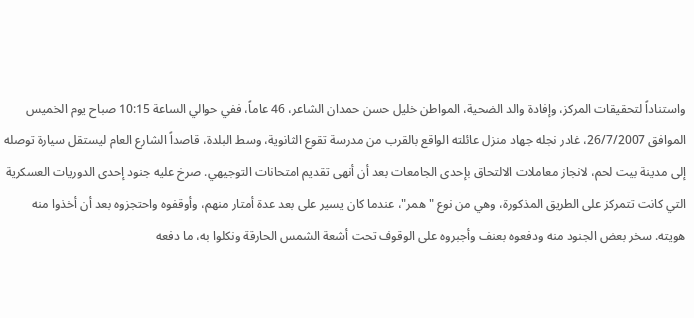واستناداً لتحقيقات المركز، وإفادة والد الضحية، المواطن خليل حسن حمدان الشاعر، 46 عاماً، ففي حوالي الساعة 10:15 صباح يوم الخميس الموافق 26/7/2007، غادر نجله جهاد منزل عائلته الواقع بالقرب من مدرسة تقوع الثانوية، وسط البلدة، قاصداً الشارع العام ليستقل سيارة توصله إلى مدينة بيت لحم، لانجاز معاملات الالتحاق بإحدى الجامعات بعد أن أنهى تقديم امتحانات التوجيهي. صرخ عليه جنود إحدى الدوريات العسكرية التي كانت تتمركز على الطريق المذكورة، وهي من نوع "همر"، عندما كان يسير على بعد عدة أمتار منهم، وأوقفوه واحتجزوه بعد أن أخذوا منه هويته. سخر بعض الجنود منه ودفعوه بعنف وأجبروه على الوقوف تحت أشعة الشمس الحارقة ونكلوا به، ما دفعه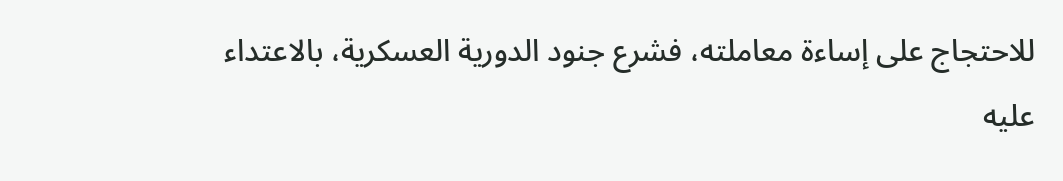للاحتجاج على إساءة معاملته، فشرع جنود الدورية العسكرية، بالاعتداء عليه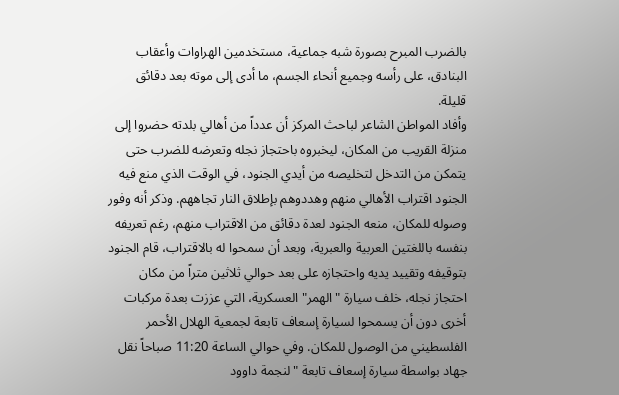بالضرب المبرح بصورة شبه جماعية، مستخدمين الهراوات وأعقاب البنادق، على رأسه وجميع أنحاء الجسم، ما أدى إلى موته بعد دقائق قليلة.
وأفاد المواطن الشاعر لباحث المركز أن عدداً من أهالي بلدته حضروا إلى منزلة القريب من المكان، ليخبروه باحتجاز نجله وتعرضه للضرب حتى يتمكن من التدخل لتخليصه من أيدي الجنود، في الوقت الذي منع فيه الجنود اقتراب الأهالي منهم وهددوهم بإطلاق النار تجاههم. وذكر أنه وفور وصوله للمكان، منعه الجنود لعدة دقائق من الاقتراب منهم، رغم تعريفه بنفسه باللغتين العربية والعبرية، وبعد أن سمحوا له بالاقتراب، قام الجنود بتوقيفه وتقييد يديه واحتجازه على بعد حوالي ثلاثين متراً من مكان احتجاز نجله، خلف سيارة "الهمر" العسكرية، التي عززت بعدة مركبات أخرى دون أن يسمحوا لسيارة إسعاف تابعة لجمعية الهلال الأحمر الفلسطيني من الوصول للمكان. وفي حوالي الساعة 11:20 صباحاً نقل جهاد بواسطة سيارة إسعاف تابعة "لنجمة داوود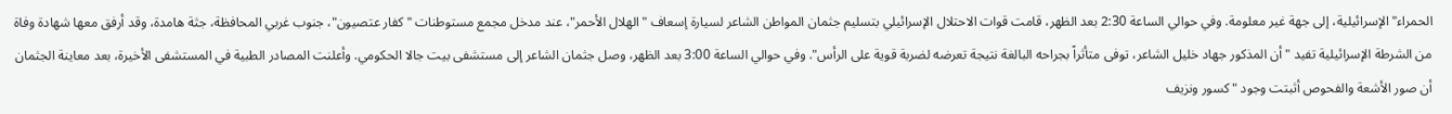الحمراء" الإسرائيلية، إلى جهة غير معلومة. وفي حوالي الساعة 2:30 بعد الظهر، قامت قوات الاحتلال الإسرائيلي بتسليم جثمان المواطن الشاعر لسيارة إسعاف "الهلال الأحمر"، عند مدخل مجمع مستوطنات "كفار عتصيون"، جنوب غربي المحافظة، جثة هامدة، وقد أرفق معها شهادة وفاة من الشرطة الإسرائيلية تفيد "أن المذكور جهاد خليل الشاعر، توفى متأثراً بجراحه البالغة نتيجة تعرضه لضربة قوية على الرأس". وفي حوالي الساعة 3:00 بعد الظهر، وصل جثمان الشاعر إلى مستشفى بيت جالا الحكومي. وأعلنت المصادر الطبية في المستشفى الأخيرة، بعد معاينة الجثمان أن صور الأشعة والفحوص أثبتت وجود "كسور ونزيف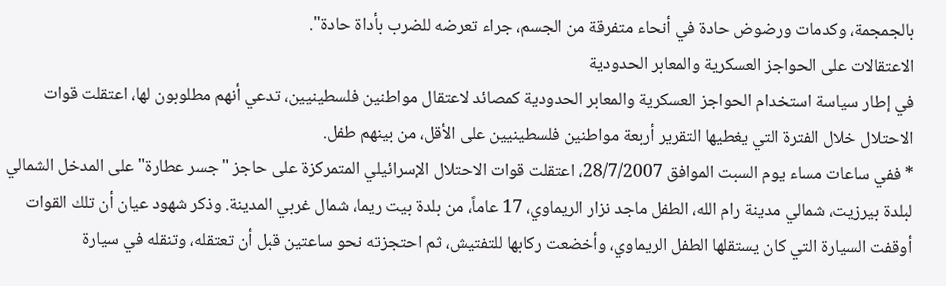بالجمجمة، وكدمات ورضوض حادة في أنحاء متفرقة من الجسم، جراء تعرضه للضرب بأداة حادة".
الاعتقالات على الحواجز العسكرية والمعابر الحدودية
في إطار سياسة استخدام الحواجز العسكرية والمعابر الحدودية كمصائد لاعتقال مواطنين فلسطينيين، تدعي أنهم مطلوبون لها، اعتقلت قوات الاحتلال خلال الفترة التي يغطيها التقرير أربعة مواطنين فلسطينيين على الأقل، من بينهم طفل.
* ففي ساعات مساء يوم السبت الموافق 28/7/2007، اعتقلت قوات الاحتلال الإسرائيلي المتمركزة على حاجز "جسر عطارة" على المدخل الشمالي لبلدة بيرزيت، شمالي مدينة رام الله، الطفل ماجد نزار الريماوي، 17 عاماً، من بلدة بيت ريما، شمال غربي المدينة. وذكر شهود عيان أن تلك القوات أوقفت السيارة التي كان يستقلها الطفل الريماوي، وأخضعت ركابها للتفتيش، ثم احتجزته نحو ساعتين قبل أن تعتقله، وتنقله في سيارة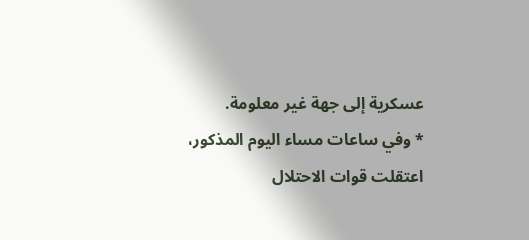عسكرية إلى جهة غير معلومة.
* وفي ساعات مساء اليوم المذكور، اعتقلت قوات الاحتلال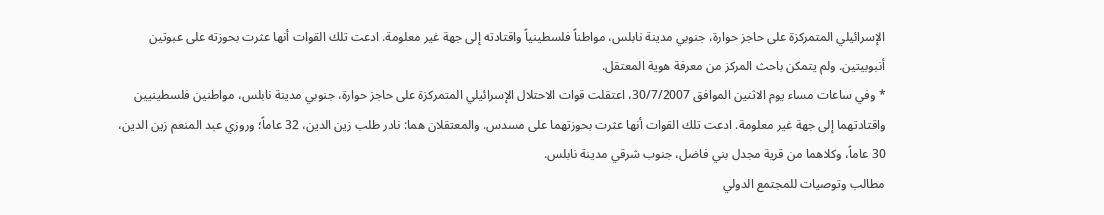الإسرائيلي المتمركزة على حاجز حوارة، جنوبي مدينة نابلس، مواطناً فلسطينياً واقتادته إلى جهة غير معلومة. ادعت تلك القوات أنها عثرت بحوزته على عبوتين أنبوبيتين. ولم يتمكن باحث المركز من معرفة هوية المعتقل.
* وفي ساعات مساء يوم الاثنين الموافق 30/7/2007، اعتقلت قوات الاحتلال الإسرائيلي المتمركزة على حاجز حوارة، جنوبي مدينة نابلس، مواطنين فلسطينيين واقتادتهما إلى جهة غير معلومة. ادعت تلك القوات أنها عثرت بحوزتهما على مسدس. والمعتقلان هما: نادر طلب زين الدين، 32 عاماً؛ وروزي عبد المنعم زين الدين، 30 عاماً، وكلاهما من قرية مجدل بني فاضل، جنوب شرقي مدينة نابلس.
مطالب وتوصيات للمجتمع الدولي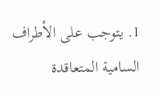1. يتوجب على الأطراف السامية المتعاقدة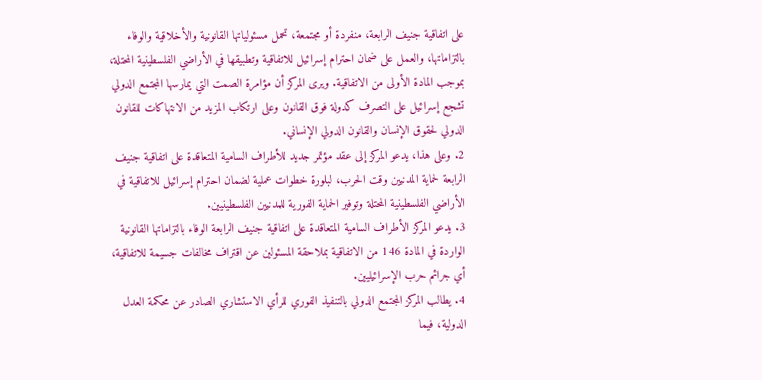على اتفاقية جنيف الرابعة، منفردة أو مجتمعة، تحمل مسئولياتها القانونية والأخلاقية والوفاء بالتزاماتها، والعمل على ضمان احترام إسرائيل للاتفاقية وتطبيقها في الأراضي الفلسطينية المحتلة، بموجب المادة الأولى من الاتفاقية. ويرى المركز أن مؤامرة الصمت التي يمارسها المجتمع الدولي تشجع إسرائيل على التصرف كدولة فوق القانون وعلى ارتكاب المزيد من الانتهاكات للقانون الدولي لحقوق الإنسان والقانون الدولي الإنساني.
2. وعلى هذا، يدعو المركز إلى عقد مؤتمر جديد للأطراف السامية المتعاقدة على اتفاقية جنيف الرابعة لحماية المدنيين وقت الحرب، لبلورة خطوات عملية لضمان احترام إسرائيل للاتفاقية في الأراضي الفلسطينية المحتلة وتوفير الحماية الفورية للمدنيين الفلسطينيين.
3. يدعو المركز الأطراف السامية المتعاقدة على اتفاقية جنيف الرابعة الوفاء بالتزاماتها القانونية الواردة في المادة 146 من الاتفاقية بملاحقة المسئولين عن اقتراف مخالفات جسيمة للاتفاقية، أي جرائم حرب الإسرائيليين.
4. يطالب المركز المجتمع الدولي بالتنفيذ الفوري للرأي الاستشاري الصادر عن محكمة العدل الدولية، فيما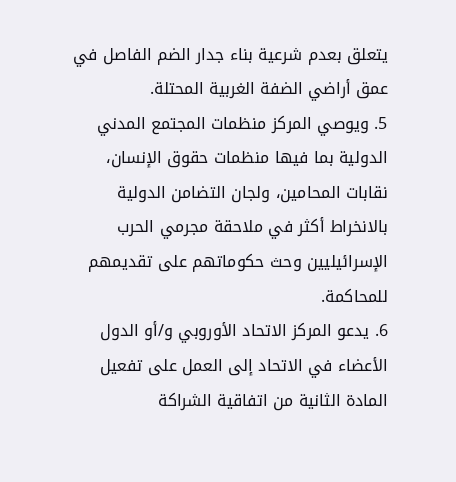يتعلق بعدم شرعية بناء جدار الضم الفاصل في عمق أراضي الضفة الغربية المحتلة.
5. ويوصي المركز منظمات المجتمع المدني الدولية بما فيها منظمات حقوق الإنسان، نقابات المحامين، ولجان التضامن الدولية بالانخراط أكثر في ملاحقة مجرمي الحرب الإسرائيليين وحث حكوماتهم على تقديمهم للمحاكمة.
6. يدعو المركز الاتحاد الأوروبي و/أو الدول الأعضاء في الاتحاد إلى العمل على تفعيل المادة الثانية من اتفاقية الشراكة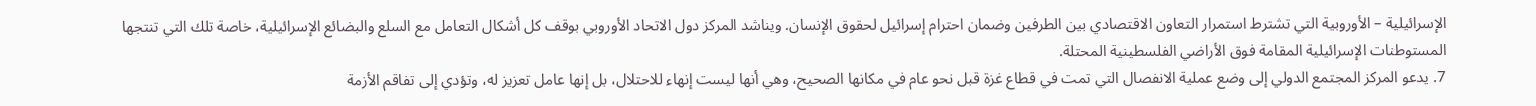الإسرائيلية – الأوروبية التي تشترط استمرار التعاون الاقتصادي بين الطرفين وضمان احترام إسرائيل لحقوق الإنسان. ويناشد المركز دول الاتحاد الأوروبي بوقف كل أشكال التعامل مع السلع والبضائع الإسرائيلية، خاصة تلك التي تنتجها المستوطنات الإسرائيلية المقامة فوق الأراضي الفلسطينية المحتلة.
7. يدعو المركز المجتمع الدولي إلى وضع عملية الانفصال التي تمت في قطاع غزة قبل نحو عام في مكانها الصحيح، وهي أنها ليست إنهاء للاحتلال، بل إنها عامل تعزيز له، وتؤدي إلى تفاقم الأزمة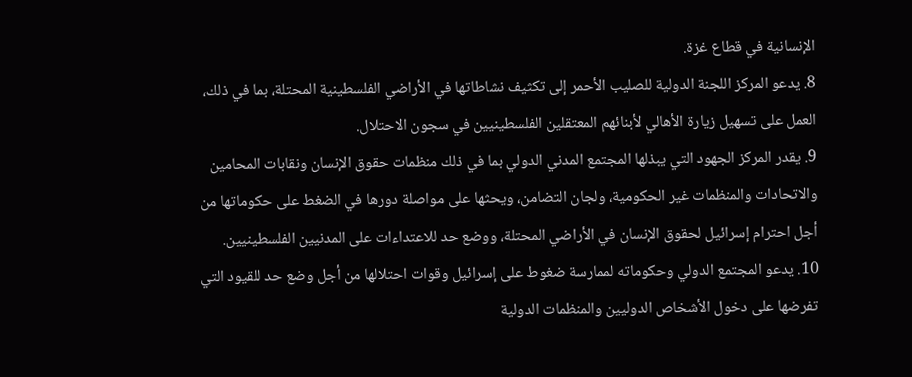الإنسانية في قطاع غزة.
8. يدعو المركز اللجنة الدولية للصليب الأحمر إلى تكثيف نشاطاتها في الأراضي الفلسطينية المحتلة، بما في ذلك، العمل على تسهيل زيارة الأهالي لأبنائهم المعتقلين الفلسطينيين في سجون الاحتلال.
9. يقدر المركز الجهود التي يبذلها المجتمع المدني الدولي بما في ذلك منظمات حقوق الإنسان ونقابات المحامين والاتحادات والمنظمات غير الحكومية، ولجان التضامن، ويحثها على مواصلة دورها في الضغط على حكوماتها من أجل احترام إسرائيل لحقوق الإنسان في الأراضي المحتلة، ووضع حد للاعتداءات على المدنيين الفلسطينيين.
10. يدعو المجتمع الدولي وحكوماته لممارسة ضغوط على إسرائيل وقوات احتلالها من أجل وضع حد للقيود التي تفرضها على دخول الأشخاص الدوليين والمنظمات الدولية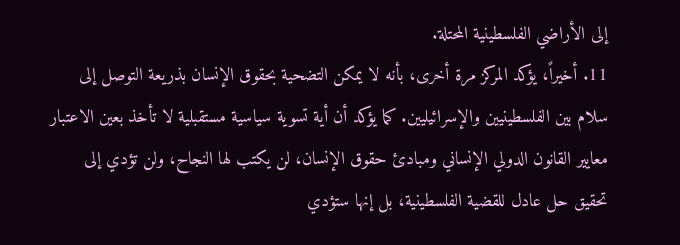إلى الأراضي الفلسطينية المحتلة.
11. أخيراً، يؤكد المركز مرة أخرى، بأنه لا يمكن التضحية بحقوق الإنسان بذريعة التوصل إلى سلام بين الفلسطينيين والإسرائيليين. كما يؤكد أن أية تسوية سياسية مستقبلية لا تأخذ بعين الاعتبار معايير القانون الدولي الإنساني ومبادئ حقوق الإنسان، لن يكتب لها النجاح، ولن تؤدي إلى تحقيق حل عادل للقضية الفلسطينية، بل إنها ستؤدي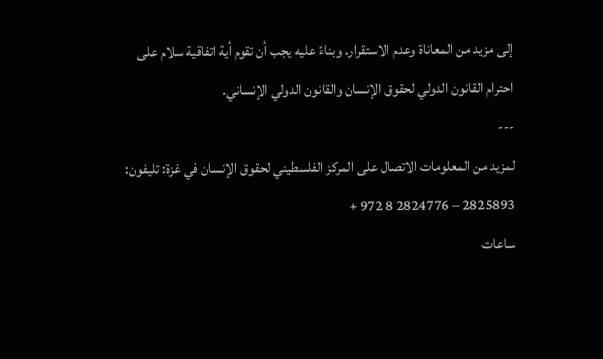إلى مزيد من المعاناة وعدم الاستقرار. وبناءً عليه يجب أن تقوم أية اتفاقية سلام على احترام القانون الدولي لحقوق الإنسان والقانون الدولي الإنساني.
---
لمزيد من المعلومات الاتصال على المركز الفلسطيني لحقوق الإنسان في غزة: تليفون: 2825893 – 2824776 8 972 +
ساعات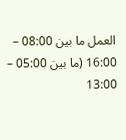العمل ما بين 08:00 – 16:00 (ما بين 05:00 – 13:00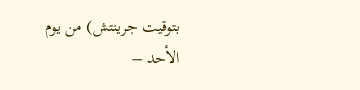بتوقيت جرينتش) من يوم الأحد –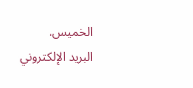الخميس.
البريد الإلكتروني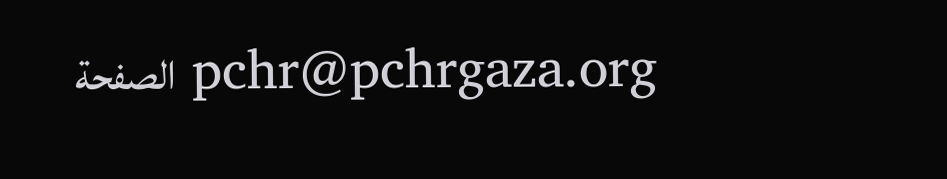pchr@pchrgaza.org الصفحة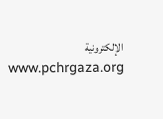الإلكترونية www.pchrgaza.org